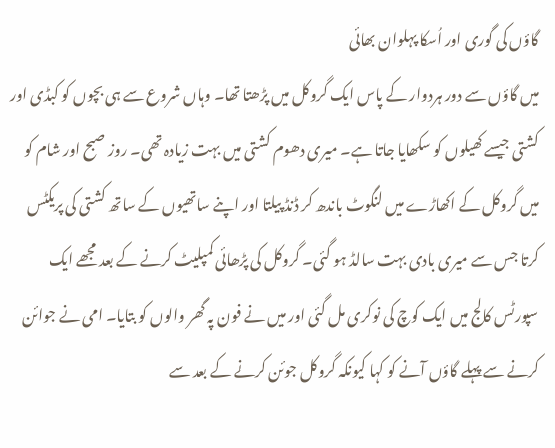گاؤں کی گوری اور اُسکا پہلوان بھائی
میں گاؤں سے دور ہردوار کے پاس ایک گروکل میں پڑھتا تھا۔ وہاں شروع سے ہی بچوں کو کبڈی اور کشتی جیسے کھیلوں کو سکھایا جاتا ہے۔ میری دھوم کشتی میں بہت زیادہ تھی۔ روز صبح اور شام کو میں گروکل کے اکھاڑے میں لنگوٹ باندھ کر ڈنڈ پیلتا اور اپنے ساتھیوں کے ساتھ کشتی کی پریکٹس کرتا جس سے میری بادی بہت سالڈ ہو گئی۔ گروکل کی پڑھائی کمپلیٹ کرنے کے بعد مجھے ایک سپورٹس کالج میں ایک کوچ کی نوکری مل گئی اور میں نے فون پہ گھر والوں کو بتایا۔ امی نے جوائن کرنے سے پہلے گاؤں آنے کو کہا کیونکہ گروکل جوئن کرنے کے بعد سے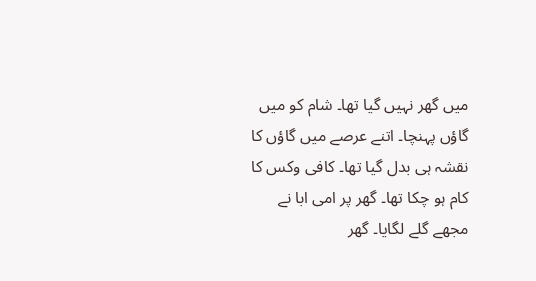میں گھر نہیں گیا تھا۔ شام کو میں گاؤں پہنچا۔ اتنے عرصے میں گاؤں کا نقشہ ہی بدل گیا تھا۔ کافی وکس کا کام ہو چکا تھا۔ گھر پر امی ابا نے مجھے گلے لگایا۔ گھر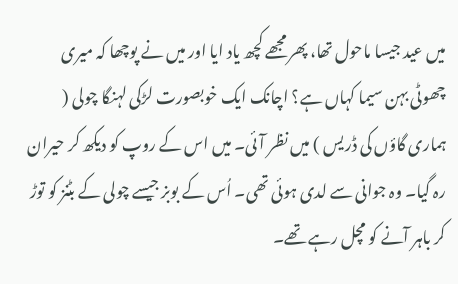میں عید جیسا ماحول تھا، پھر مجھے کچھ یاد ایا اور میں نے پوچھا کہ میری چھوٹی بہن سیما کہاں ہے؟ اچانک ایک خوبصورت لڑکی لہنگا چولی ( ہماری گاؤں کی ڈریس ) میں نظر آئی۔ میں اس کے روپ کو دیکھ کر حیران رہ گیا۔ وہ جوانی سے لدی ہوئی تھی۔ اُس کے بوبز جیسے چولی کے بٹنز کو توڑ کر باہر آنے کو مچل رہے تھے۔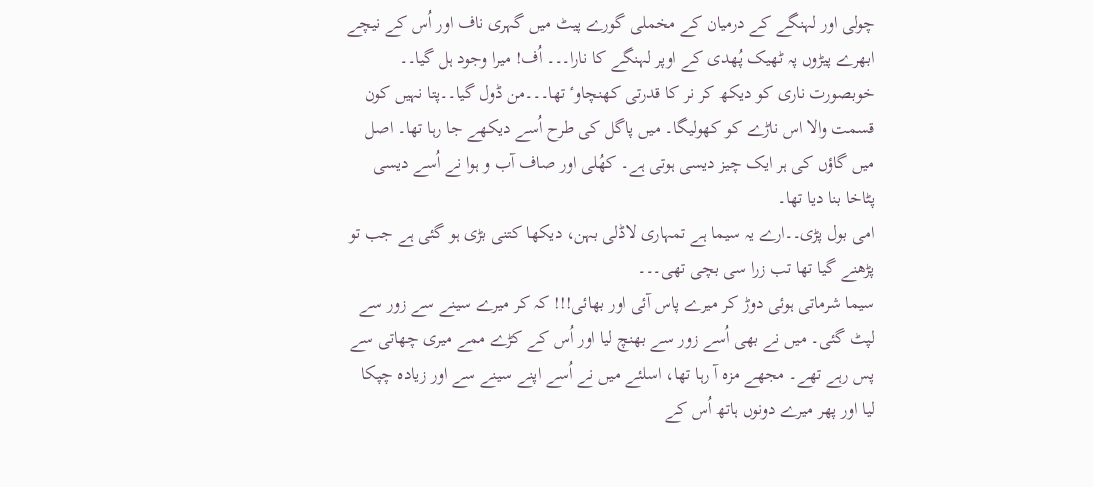چولی اور لہنگے کے درمیان کے مخملی گورے پیٹ میں گہری ناف اور اُس کے نیچے ابھرے پیڑوں پہ ٹھیک پُھدی کے اوپر لہنگے کا نارا۔۔۔ اُف! میرا وجود ہل گیا۔۔ خوبصورت ناری کو دیکھ کر نر کا قدرتی کھنچاوٴ تھا۔۔۔من ڈول گیا۔۔پتا نہیں کون قسمت والا اس ناڑے کو کھولیگا۔ میں پاگل کی طرح اُسے دیکھے جا رہا تھا۔ اصل میں گاؤں کی ہر ایک چیز دیسی ہوتی ہے۔ کھُلی اور صاف آب و ہوا نے اُسے دیسی پٹاخا بنا دیا تھا۔
امی بول پڑی۔۔ارے یہ سیما ہے تمہاری لاڈلی بہن، دیکھا کتنی بڑی ہو گئی ہے جب تو پڑھنے گیا تھا تب زرا سی بچی تھی۔۔۔
سیما شرماتی ہوئی دوڑ کر میرے پاس آئی اور بھائی!!! کہ کر میرے سینے سے زور سے لپٹ گئی۔ میں نے بھی اُسے زور سے بھنچ لیا اور اُس کے کڑے ممے میری چھاتی سے پس رہے تھے۔ مجھے مزہ آ رہا تھا، اسلئے میں نے اُسے اپنے سینے سے اور زیادہ چپکا لیا اور پھر میرے دونوں ہاتھ اُس کے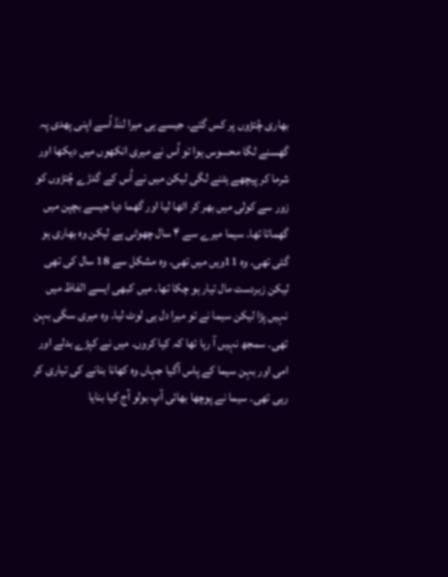بھاری چُتڑوں پر کس گئے۔ جیسے ہی میرا لنڈ اُسے اپنی پھدی پہ گھسنے لگا محسوس ہوا تو اُس نے میری انکھوں میں دیکھا اور شرما کر پیچھے ہٹنے لگی لیکن میں نے اُس کے گدڑے چُتڑوں کو زور سے کولی میں بھر کر اٹھا لیا اور گھما دیا جیسے بچپن میں گھماتا تھا۔ سیما میرے سے ۴ سال چھوٹی ہے لیکن وہ بھاری ہو گئی تھی۔ وہ 11ویں میں تھی۔ وہ مشکل سے 18 سال کی تھی لیکن زبردست مال تیار ہو چکا تھا۔ میں کبھی ایسے الفاظ میں نہیں پڑا لیکن سیما نے تو میرا دل ہی لوٹ لیا۔ وہ میری سگی بہن تھی۔ سمجھ نہیں آ رہا تھا کہ کیا کروں۔ میں نے کپڑے بدلے اور امی اور بہن سیما کے پاس آگیا جہاں وہ کھانا بنانے کی تیاری کر رہی تھی۔ سیما نے پوچھا بھائی آپ بولو آج کیا بنایا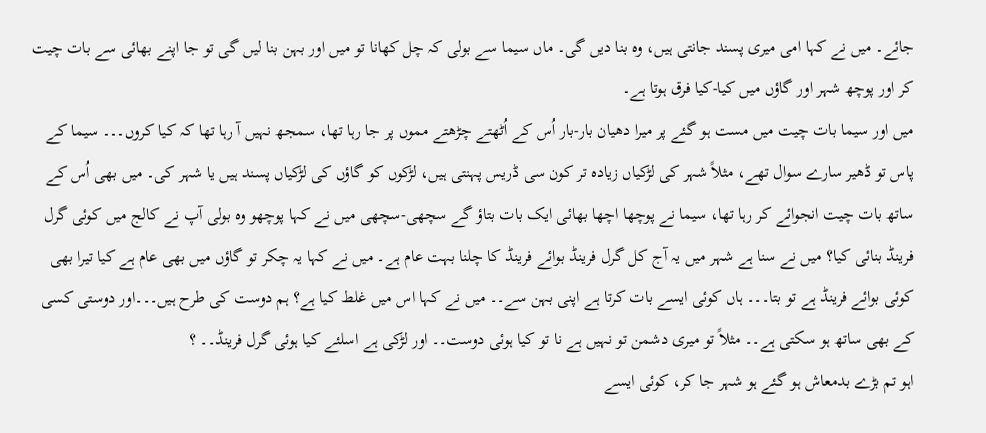جائے۔ میں نے کہا امی میری پسند جانتی ہیں، وہ بنا دیں گی۔ ماں سیما سے بولی کہ چل کھانا تو میں اور بہن بنا لیں گی تو جا اپنے بھائی سے بات چیت کر اور پوچھ شہر اور گاؤں میں کیا-کیا فرق ہوتا ہے۔
میں اور سیما بات چیت میں مست ہو گئے پر میرا دھیان بار-بار اُس کے اُٹھتے چڑھتے مموں پر جا رہا تھا، سمجھ نہیں آ رہا تھا کہ کیا کروں۔۔۔ سیما کے پاس تو ڈھیر سارے سوال تھے، مثلاً شہر کی لڑکیاں زیادہ تر کون سی ڈریس پہنتی ہیں، لڑکوں کو گاؤں کی لڑکیاں پسند ہیں یا شہر کی۔ میں بھی اُس کے ساتھ بات چیت انجوائے کر رہا تھا، سیما نے پوچھا اچھا بھائی ایک بات بتاؤ گے سچھی-سچھی میں نے کہا پوچھو وہ بولی آپ نے کالج میں کوئی گرل فرینڈ بنائی کیا؟ میں نے سنا ہے شہر میں یہ آج کل گرل فرینڈ بوائے فرینڈ کا چلنا بہت عام ہے۔ میں نے کہا یہ چکر تو گاؤں میں بھی عام ہے کیا تیرا بھی کوئی بوائے فرینڈ ہے تو بتا۔۔۔ ہاں کوئی ایسے بات کرتا ہے اپنی بہن سے۔۔ میں نے کہا اس میں غلط کیا ہے؟ ہم دوست کی طرح ہیں۔۔۔اور دوستی کسی کے بھی ساتھ ہو سکتی ہے۔۔ مثلاً تو میری دشمن تو نہیں ہے نا تو کیا ہوئی دوست۔۔ اور لڑکی ہے اسلئے کیا ہوئی گرل فرینڈ۔۔ ؟
اہو تم بڑے بدمعاش ہو گئے ہو شہر جا کر، کوئی ایسے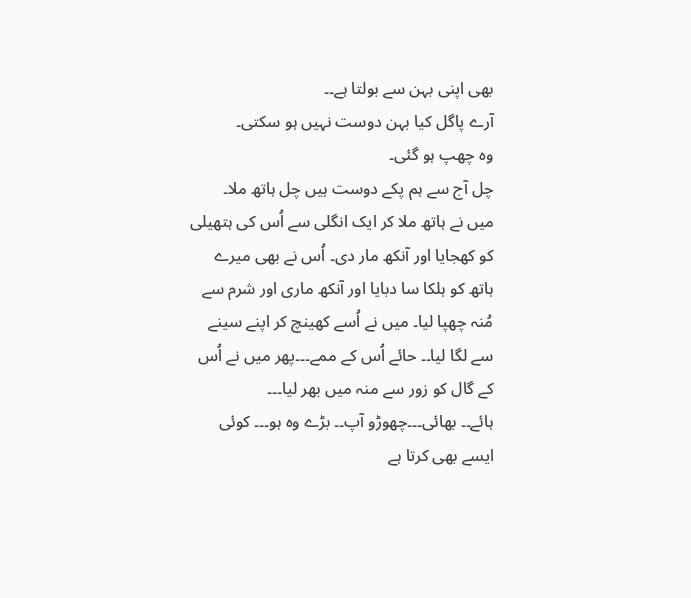بھی اپنی بہن سے بولتا ہے۔۔
آرے پاگل کیا بہن دوست نہیں ہو سکتی۔
وہ چھپ ہو گئی۔
چل آج سے ہم پکے دوست ہیں چل ہاتھ ملا۔
میں نے ہاتھ ملا کر ایک انگلی سے اُس کی ہتھیلی کو کھجایا اور آنکھ مار دی۔ اُس نے بھی میرے ہاتھ کو ہلکا سا دبایا اور آنکھ ماری اور شرم سے مُنہ چھپا لیا۔ میں نے اُسے کھینچ کر اپنے سینے سے لگا لیا۔۔ حائے اُس کے ممے۔۔۔پھر میں نے اُس کے گال کو زور سے منہ میں بھر لیا۔۔۔
ہائے۔۔ بھائی۔۔۔چھوڑو آپ۔۔ بڑے وہ ہو۔۔۔ کوئی ایسے بھی کرتا ہے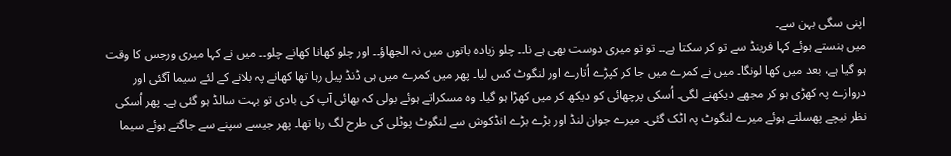اپنی سگی بہن سے۔
میں ہنستے ہوئے کہا فرینڈ سے تو کر سکتا ہے۔۔ تو تو میری دوست بھی ہے نا۔۔ چلو زیادہ باتوں میں نہ الجھاؤ۔۔ اور چلو کھانا کھانے چلو۔۔ میں نے کہا میری ورجس کا وقت ہو گیا ہے، بعد میں کھا لونگا۔ میں نے کمرے میں جا کر کپڑے اُتارے اور لنگوٹ کس لیا۔ پھر میں کمرے میں ہی ڈنڈ پیل رہا تھا کھانے پہ بلانے کے لئے سیما آگئی اور دروازے پہ کھڑی ہو کر مجھے دیکھنے لگی۔ اُسکی پرچھائی کو دیکھ کر میں کھڑا ہو گیا۔ وہ مسکراتے ہوئے بولی کہ بھائی آپ کی بادی تو بہت سالڈ ہو گئی ہے۔ پھر اُسکی نظر نیچے پھسلتے ہوئے میرے لنگوٹ پہ اٹک گئی۔ میرے جوان لنڈ اور بڑے بڑے انڈکوش سے لنگوٹ پوٹلی کی طرح لگ رہا تھا۔ پھر جیسے سپنے سے جاگتے ہوئے سیما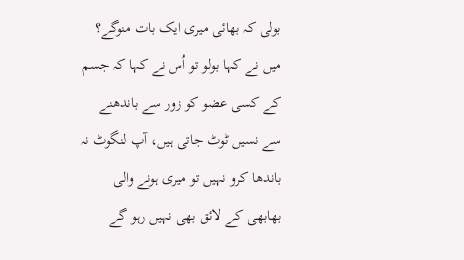بولی کہ بھائی میری ایک بات منوگے؟ میں نے کہا بولو تو اُس نے کہا کہ جسم کے کسی عضو کو زور سے باندھنے سے نسیں ٹوٹ جاتی ہیں، آپ لنگوٹ نہ باندھا کرو نہیں تو میری ہونے والی بھابھی کے لائق بھی نہیں رہو گے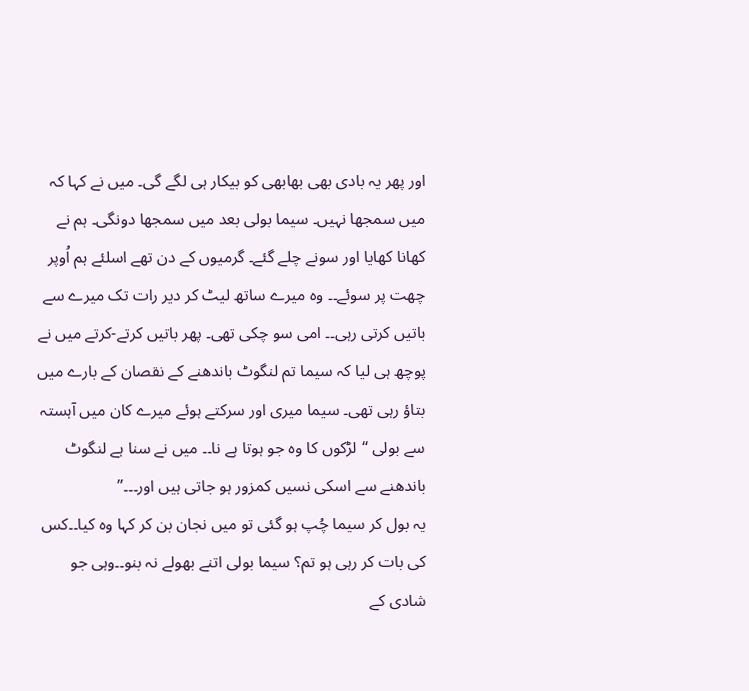اور پھر یہ بادی بھی بھابھی کو بیکار ہی لگے گی۔ میں نے کہا کہ میں سمجھا نہیں۔ سیما بولی بعد میں سمجھا دونگی۔ ہم نے کھانا کھایا اور سونے چلے گئے۔ گرمیوں کے دن تھے اسلئے ہم اُوپر چھت پر سوئے۔۔ وہ میرے ساتھ لیٹ کر دیر رات تک میرے سے باتیں کرتی رہی۔۔ امی سو چکی تھی۔ پھر باتیں کرتے-کرتے میں نے پوچھ ہی لیا کہ سیما تم لنگوٹ باندھنے کے نقصان کے بارے میں بتاؤ رہی تھی۔ سیما میری اور سرکتے ہوئے میرے کان میں آہستہ سے بولی “لڑکوں کا وہ جو ہوتا ہے نا۔۔ میں نے سنا ہے لنگوٹ باندھنے سے اسکی نسیں کمزور ہو جاتی ہیں اور۔۔۔”
یہ بول کر سیما چُپ ہو گئی تو میں نجان بن کر کہا وہ کیا۔۔کس کی بات کر رہی ہو تم؟ سیما بولی اتنے بھولے نہ بنو۔۔وہی جو شادی کے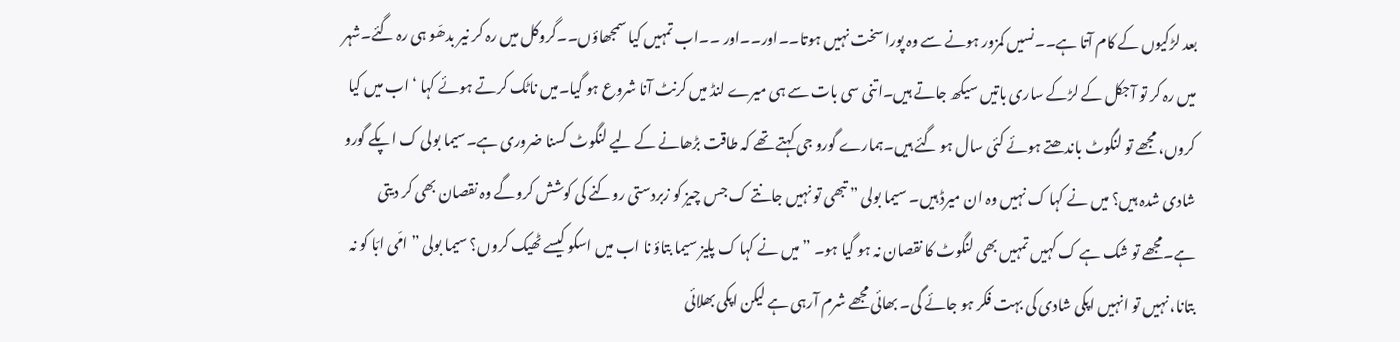بعد لڑکیوں کے کام آتا ہے۔۔نسیں کمزور ہونے سے وہ پورا سخت نہیں ہوتا۔۔اور۔۔اور ۔۔اب تمہیں کیا سمجھاؤں۔۔گروکل میں رہ کر نیر بدھّو ہی رہ گئے۔شہر میں رہ کر تو آجکل کے لڑکے ساری باتیں سیکھ جاتے ہیں۔اتنی سی بات سے ہی میرے لنڈ میں کرنٹ آنا شروع ہو گیا۔میں ناٹک کرتے ہوئے کہا ‘ اب میں کیا کروں، مجھے تو لنگوٹ باندھتے ہوئے کئی سال ہو گئے ہیں۔ہمارے گورو جی کہتے تھے کہ طاقت بڑھانے کے لیے لنگوٹ کسنا ضروری ہے۔سیما بولی ک اپکے گورو شادی شدہ ہیں؟ میں نے کہا ک نہیں وہ ان میرڈ ہیں۔ سیما بولی ” تبھی تو نہیں جانتے ک جس چیز کو زبردستی روکنے کی کوشش کروگے وہ نقصان بھی کر دیتی ہے۔مجھے تو شک ہے ک کہیں تمہیں بھی لنگوٹ کا نقصان نہ ہو گیا ہو۔ ” میں نے کہا ک پلیز سیما بتاؤ نا اب میں اسکو کیسے ٹھیک کروں؟ سیما بولی ” امّی ابّا کو نہ بتانا، نہیں تو انہیں اپکی شادی کی بہت فکر ہو جائے گی۔ بھائی مجھے شرم آرہی ہے لیکن اپکی بھلائی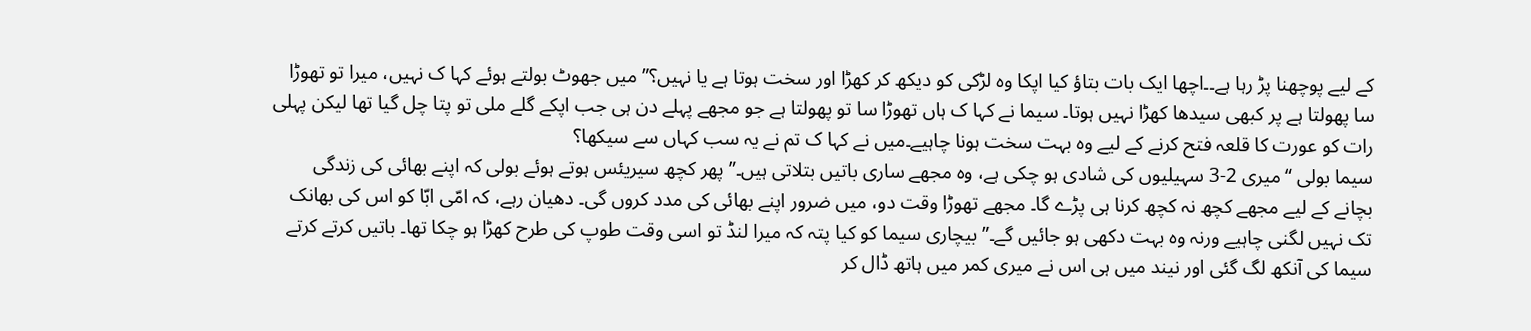کے لیے پوچھنا پڑ رہا ہے۔۔اچھا ایک بات بتاؤ کیا اپکا وہ لڑکی کو دیکھ کر کھڑا اور سخت ہوتا ہے یا نہیں؟” میں جھوٹ بولتے ہوئے کہا ک نہیں، میرا تو تھوڑا سا پھولتا ہے پر کبھی سیدھا کھڑا نہیں ہوتا۔ سیما نے کہا ک ہاں تھوڑا سا تو پھولتا ہے جو مجھے پہلے دن ہی جب اپکے گلے ملی تو پتا چل گیا تھا لیکن پہلی رات کو عورت کا قلعہ فتح کرنے کے لیے وہ بہت سخت ہونا چاہیے۔میں نے کہا ک تم نے یہ سب کہاں سے سیکھا؟
سیما بولی “میری 2-3 سہیلیوں کی شادی ہو چکی ہے، وہ مجھے ساری باتیں بتلاتی ہیں۔” پھر کچھ سیریئس ہوتے ہوئے بولی کہ اپنے بھائی کی زندگی بچانے کے لیے مجھے کچھ نہ کچھ کرنا ہی پڑے گا۔ مجھے تھوڑا وقت دو، میں ضرور اپنے بھائی کی مدد کروں گی۔ دھیان رہے، کہ امّی ابّا کو اس کی بھانک تک نہیں لگنی چاہیے ورنہ وہ بہت دکھی ہو جائیں گے۔” بیچاری سیما کو کیا پتہ کہ میرا لنڈ تو اسی وقت طوپ کی طرح کھڑا ہو چکا تھا۔ باتیں کرتے کرتے سیما کی آنکھ لگ گئی اور نیند میں ہی اس نے میری کمر میں ہاتھ ڈال کر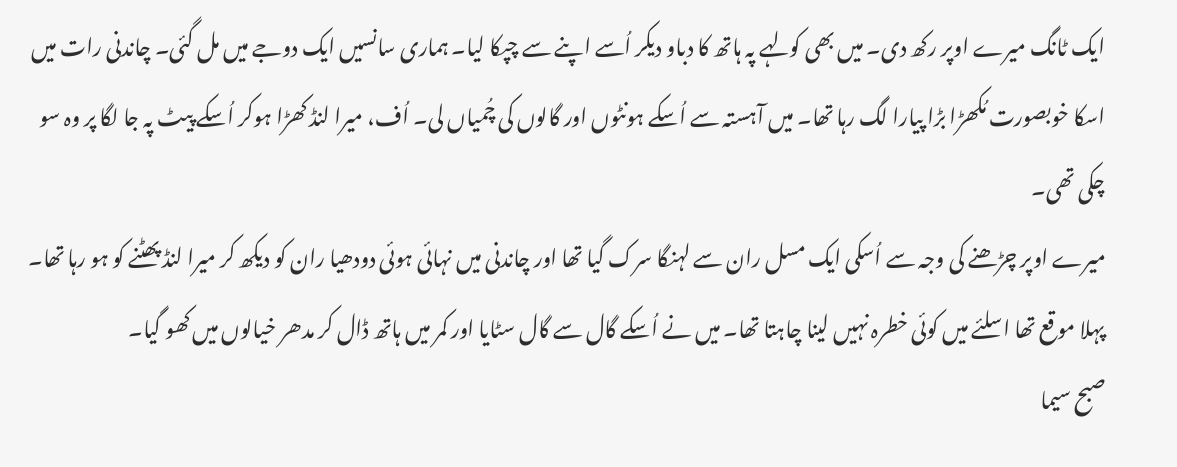ایک ٹانگ میرے اوپر رکھ دی۔ میں بھی کولہے پہ ہاتھ کا دباو دیکر اُسے اپنے سے چپکا لیا۔ ہماری سانسیں ایک دوجے میں مل گئی۔ چاندنی رات میں اسکا خوبصورت مُکھڑا بڑا پیارا لگ رہا تھا۔ میں آہستہ سے اُسکے ہونٹوں اور گالوں کی چُمیاں لی۔ اُف، میرا لنڈ کھڑا ہوکر اُسکے پیٹ پہ جا لگا پر وہ سو چکی تھی۔
میرے اوپر چڑھنے کی وجہ سے اُسکی ایک مسل ران سے لہنگا سرک گیا تھا اور چاندنی میں نہائی ہوئی دودھیا ران کو دیکھ کر میرا لنڈ پھٹنے کو ہو رہا تھا۔ پہلا موقع تھا اسلئے میں کوئی خطرہ نہیں لینا چاہتا تھا۔ میں نے اُسکے گال سے گال سٹایا اور کمر میں ہاتھ ڈال کر مدھر خیالوں میں کھو گیا۔
صبح سیما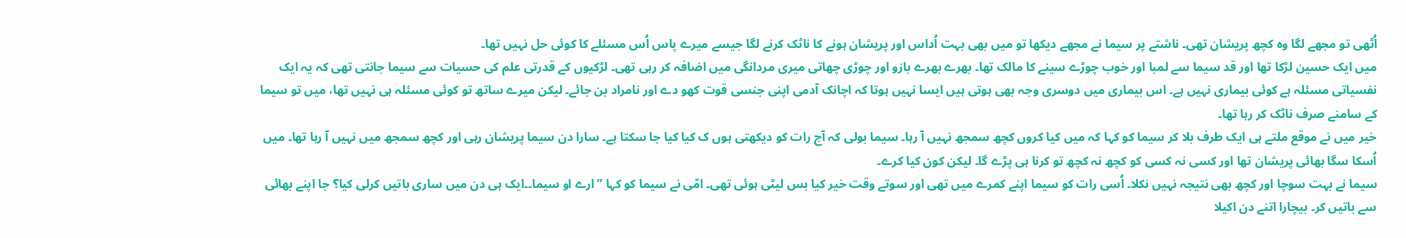اُٹھی تو مجھے لگا وہ کچھ پریشان تھی۔ ناشتے پر سیما نے مجھے دیکھا تو میں بھی بہت اُداس اور پریشان ہونے کا ناٹک کرنے لگا جیسے میرے پاس اُس مسئلے کا کوئی حل نہیں تھا۔
میں ایک حسین لڑکا تھا اور قد سیما سے لمبا اور خوب چوڑے سینے کا مالک تھا۔ بھرے بھرے بازو اور چوڑی چھاتی میری مردانگی میں اضافہ کر رہی تھی۔ لڑکیوں کے قدرتی علم کی حسیات سے سیما جانتی تھی کہ یہ ایک نفسیاتی مسئلہ ہے کوئی بیماری نہیں ہے۔ اس بیماری میں دوسری وجہ بھی ہوتی ہیں ایسا نہیں ہوتا کہ اچانک آدمی اپنی جنسی قوت کھو دے اور نامراد بن جائے۔ لیکن میرے ساتھ تو کوئی مسئلہ ہی نہیں تھا، میں تو سیما کے سامنے صرف ناٹک کر رہا تھا۔
خیر میں نے موقع ملتے ہی ایک طرف بلا کر سیما کو کہا کہ میں کیا کروں کچھ سمجھ نہیں آ رہا۔ سیما بولی کہ آج رات کو دیکھتی ہوں ک کیا کیا جا سکتا ہے۔ سارا دن سیما پریشان رہی اور کچھ سمجھ میں نہیں آ رہا تھا۔ میں اُسکا سگا بھائی پریشان تھا اور کسی نہ کسی کو کچھ نہ کچھ تو کرنا ہی پڑے گا۔ لیکن کون کیا کرے۔
سیما نے بہت سوچا اور کچھ بھی نتیجہ نہیں نکلا۔ اُسی رات کو سیما اپنے کمرے میں تھی اور سوتے وقت خیر کیا بس لیٹی ہوئی تھی۔ امّی نے سیما کو کہا ” ارے او سیما۔۔ایک ہی دن میں ساری باتیں کرلی کیا؟ جا اپنے بھائی سے باتیں کر۔ بیچارا اتنے دن اکیلا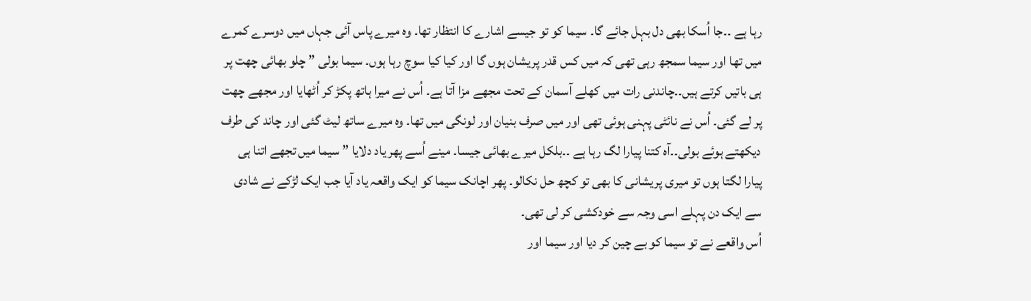رہا ہے ۔۔جا اُسکا بھی دل بہل جائے گا۔ سیما کو تو جیسے اشارے کا انتظار تھا۔ وہ میرے پاس آئی جہاں میں دوسرے کمرے میں تھا اور سیما سمجھ رہی تھی کہ میں کس قدر پریشان ہوں گا اور کیا کیا سوچ رہا ہوں۔ سیما بولی ” چلو بھائی چھت پر ہی باتیں کرتے ہیں۔۔چاندنی رات میں کھلے آسمان کے تحت مجھے مزا آتا ہے۔ اُس نے میرا ہاتھ پکڑ کر اُٹھایا اور مجھے چھت پر لے گئی۔ اُس نے نائٹی پہنی ہوئی تھی اور میں صرف بنیان اور لونگی میں تھا۔ وہ میرے ساتھ لیٹ گئی اور چاند کی طرف دیکھتے ہوئے بولی۔۔آہ کتنا پیارا لگ رہا ہے ۔۔بلکل میرے بھائی جیسا۔ مینے اُسے پھر یاد دلایا ” سیما میں تجھے اتنا ہی پیارا لگتا ہوں تو میری پریشانی کا بھی تو کچھ حل نکالو۔ پھر اچانک سیما کو ایک واقعہ یاد آیا جب ایک لڑکے نے شادی سے ایک دن پہلے اسی وجہ سے خودکشی کر لی تھی۔
اُس واقعے نے تو سیما کو بے چین کر دیا اور سیما اور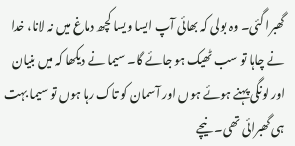گھبرا گئی۔ وہ بولی کہ بھائی آپ ایسا ویسا کچھ دماغ میں نہ لانا، خدا نے چاہا تو سب ٹھیک ہو جائے گا۔ سیما نے دیکھا کہ میں بنیان اور لونگی پہنے ہوئے ہوں اور آسمان کو تاک رہا ہوں تو سیما بہت ہی گھبرائی تھی۔ نیچے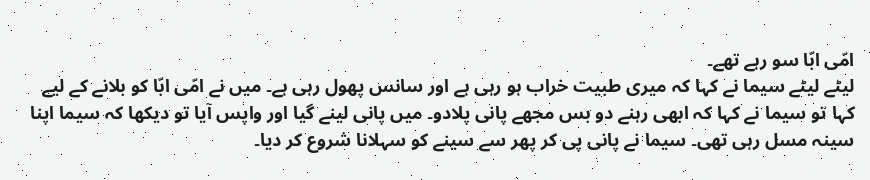امّی ابّا سو رہے تھے۔
لیٹے لیٹے سیما نے کہا کہ میری طبیت خراب ہو رہی ہے اور سانس پھول رہی ہے۔ میں نے امّی ابّا کو بلانے کے لیے کہا تو سیما نے کہا کہ ابھی رہنے دو بس مجھے پانی پلادو۔ میں پانی لینے گیا اور واپس آیا تو دیکھا کہ سیما اپنا سینہ مسل رہی تھی۔ سیما نے پانی پی کر پھر سے سینے کو سہلانا شروع کر دیا۔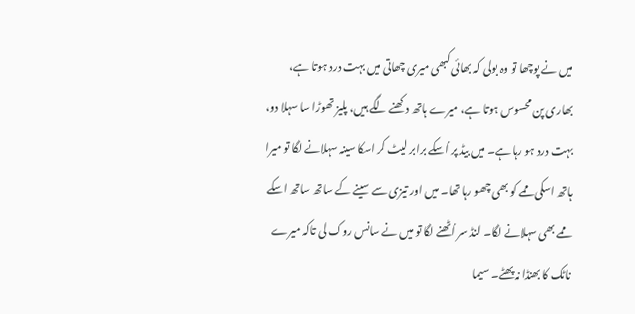میں نے پوچھا تو وہ بولی کہ بھائی کبھی میری چھاتی میں بہت درد ہوتا ہے، بھاری پن محسوس ہوتا ہے، میرے ہاتھ دکھنے لگے ہیں، پلیز تھوڑا سا سہلا دو، بہت درد ہو رہا ہے۔ میں بیڈ پر اُسکے برابر لیٹ کر اسکا سینہ سہلانے لگا تو میرا ہاتھ اسکی ممے کو بھی چھو رہا تھا۔ میں اور تیزی سے سینے کے ساتھ ساتھ اسکے ممے بھی سہلانے لگا۔ لنڈ سر اُٹھنے لگا تو میں نے سانس روک لی تاکہ میرے ناٹک کا بھنڈا نہ پھٹے۔ سیما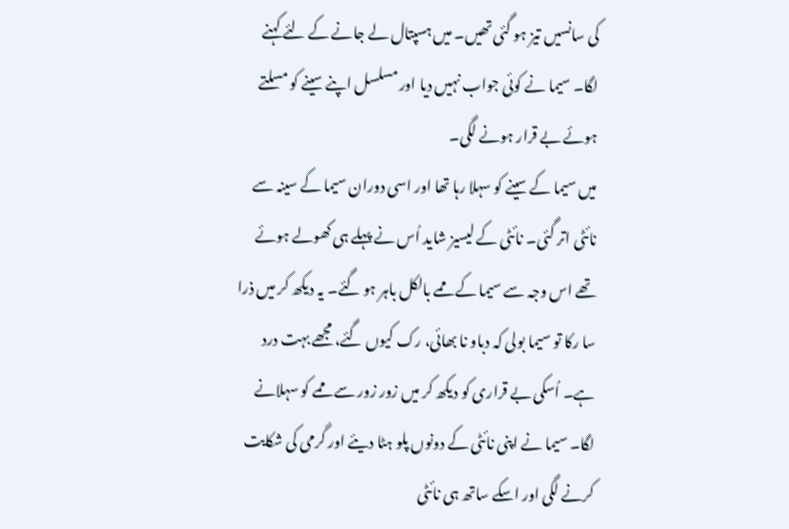کی سانسیں تیز ہو گئی تھیں۔ میں ہسپتال لے جانے کے لئے کہنے لگا۔ سیما نے کوئی جواب نہیں دیا اور مسلسل اپنے سینے کو مسلتے ہوئے بے قرار ہونے لگی۔
میں سیما کے سینے کو سہلا رہا تھا اور اسی دوران سیما کے سینہ سے نائٹی اتر گئی۔ نائٹی کے لیسیز شاید اُس نے پہلے ہی کھولے ہوئے تھے اس وجہ سے سیما کے ممے بالکل باہر ہو گئے۔ یہ دیکھ کر میں ذرا سا رکا تو سیما بولی کہ دباو نا بھائی، رک کیوں گئے، مجھے بہت درد ہے۔ اُسکی بے قراری کو دیکھ کر میں زور زور سے ممے کو سہلانے لگا۔ سیما نے اپنی نائٹی کے دونوں پلو ہٹا دیئے اور گرمی کی شکایت کرنے لگی اور اسکے ساتھ ہی نائٹی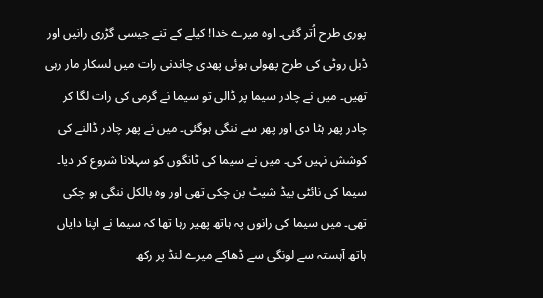پوری طرح اُتر گئی۔ اوہ میرے خدا! کیلے کے تنے جیسی گڑری رانیں اور ڈبل روٹی کی طرح پھولی ہوئی پھدی چاندنی رات میں لسکار مار رہی تھیں۔ میں نے چادر سیما پر ڈالی تو سیما نے گرمی کی رات لگا کر چادر پھر ہٹا دی اور پھر سے ننگی ہوگئی۔ میں نے پھر چادر ڈالنے کی کوشش نہیں کی۔ میں نے سیما کی ٹانگوں کو سہلانا شروع کر دیا۔ سیما کی نائٹی بیڈ شیٹ بن چکی تھی اور وہ بالکل ننگی ہو چکی تھی۔ میں سیما کی رانوں پہ ہاتھ پھیر رہا تھا کہ سیما نے اپنا دایاں ہاتھ آہستہ سے لونگی سے ڈھاکے میرے لنڈ پر رکھ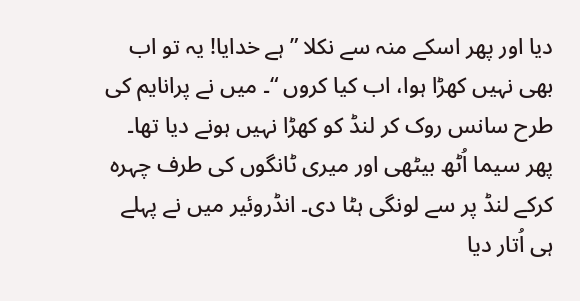دیا اور پھر اسکے منہ سے نکلا ” ہے خدایا! یہ تو اب بھی نہیں کھڑا ہوا، اب کیا کروں “۔ میں نے پرانایم کی طرح سانس روک کر لنڈ کو کھڑا نہیں ہونے دیا تھا۔ پھر سیما اُٹھ بیٹھی اور میری ٹانگوں کی طرف چہرہ کرکے لنڈ پر سے لونگی ہٹا دی۔ انڈروئیر میں نے پہلے ہی اُتار دیا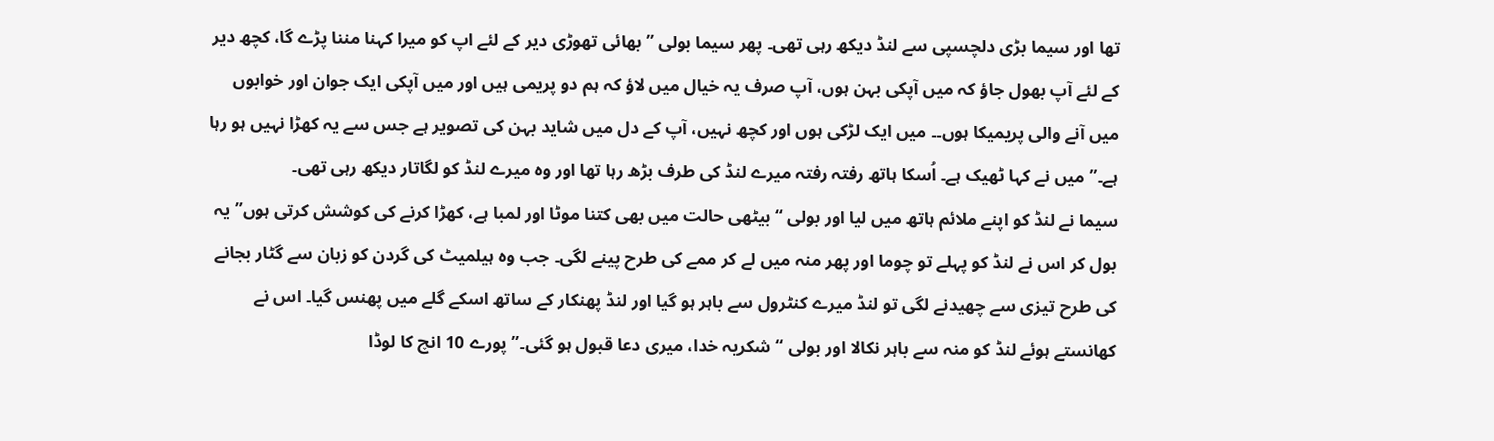تھا اور سیما بڑی دلچسپی سے لنڈ دیکھ رہی تھی۔ پھر سیما بولی ” بھائی تھوڑی دیر کے لئے اپ کو میرا کہنا مننا پڑے گا، کچھ دیر کے لئے آپ بھول جاؤ کہ میں آپکی بہن ہوں، آپ صرف یہ خیال میں لاؤ کہ ہم دو پریمی ہیں اور میں آپکی ایک جوان اور خوابوں میں آنے والی پریمیکا ہوں۔۔ میں ایک لڑکی ہوں اور کچھ نہیں، آپ کے دل میں شاید بہن کی تصویر ہے جس سے یہ کھڑا نہیں ہو رہا ہے۔” میں نے کہا ٹھیک ہے۔ اُسکا ہاتھ رفتہ رفتہ میرے لنڈ کی طرف بڑھ رہا تھا اور وہ میرے لنڈ کو لگاتار دیکھ رہی تھی۔
سیما نے لنڈ کو اپنے ملائم ہاتھ میں لیا اور بولی “بیٹھی حالت میں بھی کتنا موٹا اور لمبا ہے، کھڑا کرنے کی کوشش کرتی ہوں” یہ بول کر اس نے لنڈ کو پہلے تو چوما اور پھر منہ میں لے کر ممے کی طرح پینے لگی۔ جب وہ ہیلمیٹ کی گردن کو زبان سے گٹار بجانے کی طرح تیزی سے چھیدنے لگی تو لنڈ میرے کنٹرول سے باہر ہو گیا اور لنڈ پھنکار کے ساتھ اسکے گلے میں پھنس گیا۔ اس نے کھانستے ہوئے لنڈ کو منہ سے باہر نکالا اور بولی “شکریہ خدا، میری دعا قبول ہو گئی۔” پورے 10 انچ کا لوڈا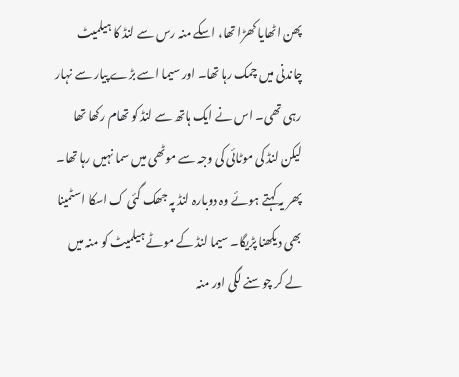پھن اٹھایا کھڑا تھا، اسکے منہ رس سے لنڈ کا ہیلمیٹ چاندنی میں چمک رہا تھا۔ اور سیما اسے بڑے پیار سے نہار رہی تھی۔ اس نے ایک ہاتھ سے لنڈ کو تھام رکھا تھا لیکن لنڈ کی موٹائی کی وجہ سے موٹھی میں سما نہیں رہا تھا۔ پھر یہ کہتے ہوئے وہ دوبارہ لنڈ پہ جھک گئی ک اسکا اسٹمینا بھی دیکھنا پڑیگا۔ سیما لنڈ کے موٹے ہیلمیٹ کو منہ میں لے کر چوسنے لگی اور منہ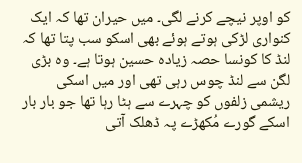کو اوپر نیچے کرنے لگی۔ میں حیران تھا کہ ایک کنواری لڑکی ہوتے ہوئے بھی اسکو سب پتا تھا کہ لنڈ کا کونسا حصہ زیادہ حسین ہوتا ہے۔ وہ بڑی لگن سے لنڈ چوس رہی تھی اور میں اسکی ریشمی زلفوں کو چہرے سے ہٹا رہا تھا جو بار بار اسکے گورے مُکھڑے پہ ڈھلک آتی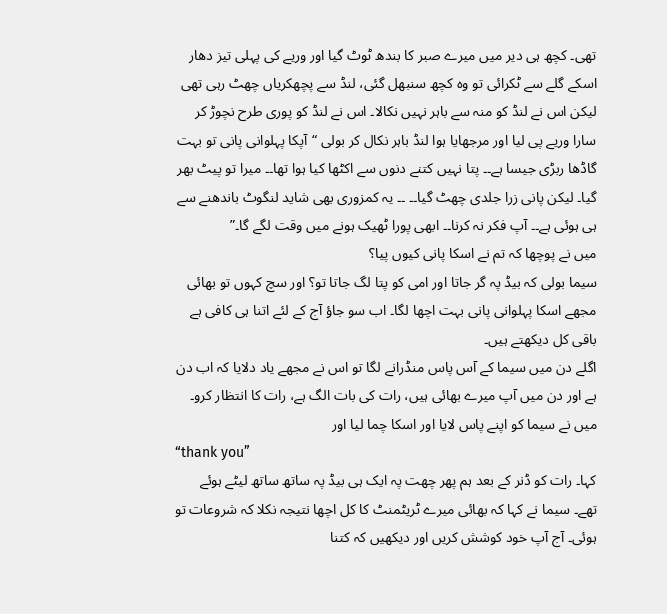تھی۔ کچھ ہی دیر میں میرے صبر کا بندھ ٹوٹ گیا اور وریے کی پہلی تیز دھار اسکے گلے سے ٹکرائی تو وہ کچھ سنبھل گئی، لنڈ سے پچھکریاں چھٹ رہی تھی لیکن اس نے لنڈ کو منہ سے باہر نہیں نکالا۔ اس نے لنڈ کو پوری طرح نچوڑ کر سارا وریے پی لیا اور مرجھایا ہوا لنڈ باہر نکال کر بولی “آپکا پہلوانی پانی تو بہت گاڈھا ربڑی جیسا ہے۔۔ پتا نہیں کتنے دنوں سے اکٹھا کیا ہوا تھا۔۔ میرا تو پیٹ بھر گیا۔ لیکن پانی زرا جلدی چھٹ گیا۔۔ ۔۔ یہ کمزوری بھی شاید لنگوٹ باندھنے سے ہی ہوئی ہے۔۔ آپ فکر نہ کرنا۔۔ ابھی پورا ٹھیک ہونے میں وقت لگے گا۔”
میں نے پوچھا کہ تم نے اسکا پانی کیوں پیا؟
سیما بولی کہ بیڈ پہ گر جاتا اور امی کو پتا لگ جاتا تو؟ اور سچ کہوں تو بھائی مجھے اسکا پہلوانی پانی بہت اچھا لگا۔ اب سو جاؤ آج کے لئے اتنا ہی کافی ہے باقی کل دیکھتے ہیں۔
اگلے دن میں سیما کے آس پاس منڈرانے لگا تو اس نے مجھے یاد دلایا کہ اب دن ہے اور دن میں آپ میرے بھائی ہیں، رات کی بات الگ ہے، رات کا انتظار کرو۔ میں نے سیما کو اپنے پاس لایا اور اسکا چما لیا اور
“thank you”
کہا۔ رات کو ڈنر کے بعد ہم پھر چھت پہ ایک ہی بیڈ پہ ساتھ ساتھ لیٹے ہوئے تھے۔ سیما نے کہا کہ بھائی میرے ٹریٹمنٹ کا کل اچھا نتیجہ نکلا کہ شروعات تو ہوئی۔ آج آپ خود کوشش کریں اور دیکھیں کہ کتنا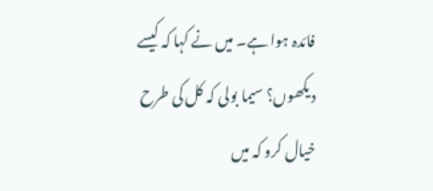فائدہ ہوا ہے۔ میں نے کہا کہ کیسے دیکھوں؟ سیما بولی کہ کل کی طرح خیال کرو کہ میں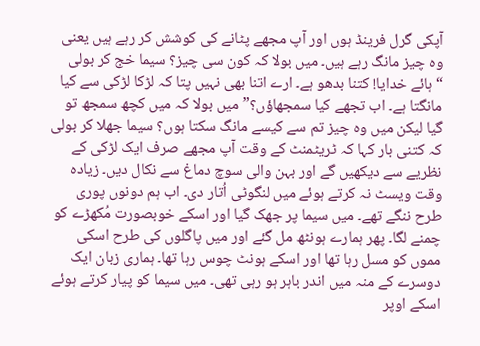آپکی گرل فرینڈ ہوں اور آپ مجھے پٹانے کی کوشش کر رہے ہیں یعنی وہ چیز مانگ رہے ہیں۔ میں بولا کہ کون سی چیز؟ سیما خج کر بولی “ہائے خدایا! کتنا بدھو ہے۔ ارے اتنا بھی نہیں پتا کہ لڑکا لڑکی سے کیا مانگتا ہے۔ اب تجھے کیا سمجھاؤں؟” میں بولا کہ میں کچھ سمجھ تو گیا لیکن میں وہ چیز تم سے کیسے مانگ سکتا ہوں؟ سیما جھلا کر بولی کہ کتنی بار کہا کہ ٹریٹمنٹ کے وقت آپ مجھے صرف ایک لڑکی کے نظریے سے دیکھیں گے اور بہن والی سوچ دماغ سے نکال دیں۔ زیادہ وقت ویسٹ نہ کرتے ہوئے میں لنگوٹی اُتار دی۔ اب ہم دونوں پوری طرح ننگے تھے۔ میں سیما پر جھک گیا اور اسکے خوبصورت مُکھڑے کو چمنے لگا۔ پھر ہمارے ہونٹھ مل گئے اور میں پاگلوں کی طرح اسکی مموں کو مسل رہا تھا اور اسکے ہونٹ چوس رہا تھا۔ ہماری زبان ایک دوسرے کے منہ میں اندر باہر ہو رہی تھی۔ میں سیما کو پیار کرتے ہوئے اسکے اوپر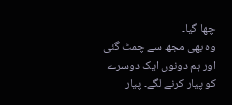چھا گیا۔
وہ بھی مجھ سے چمٹ گئی اور ہم دونوں ایک دوسرے کو پیار کرنے لگے۔ پیار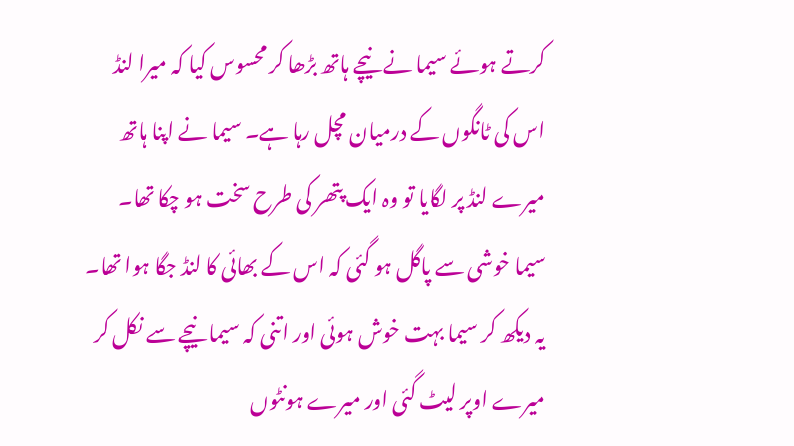کرتے ہوئے سیما نے نیچے ہاتھ بڑھا کر محسوس کیا کہ میرا لنڈ اس کی ٹانگوں کے درمیان مچل رہا ہے۔ سیما نے اپنا ہاتھ میرے لنڈ پر لگایا تو وہ ایک پتھر کی طرح سخت ہو چکا تھا۔ سیما خوشی سے پاگل ہو گئی کہ اس کے بھائی کا لنڈ جگا ہوا تھا۔ یہ دیکھ کر سیما بہت خوش ہوئی اور اتنی کہ سیما نیچے سے نکل کر میرے اوپر لیٹ گئی اور میرے ہونٹوں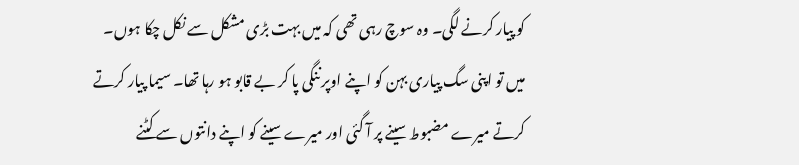کو پیار کرنے لگی۔ وہ سوچ رہی تھی کہ میں بہت بڑی مشکل سے نکل چکا ہوں۔ میں تو اپنی سگ پیاری بہن کو اپنے اوپر ننگی پا کر بے قابو ہو رہا تھا۔ سیما پیار کرتے کرتے میرے مضبوط سینے پر آ گئی اور میرے سینے کو اپنے دانتوں سے کٹنے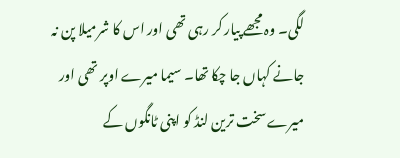لگی۔ وہ مجھے پیار کر رہی تھی اور اس کا شرمیلا پن نہ جانے کہاں جا چکا تھا۔ سیما میرے اوپر تھی اور میرے سخت ترین لنڈ کو اپنی ٹانگوں کے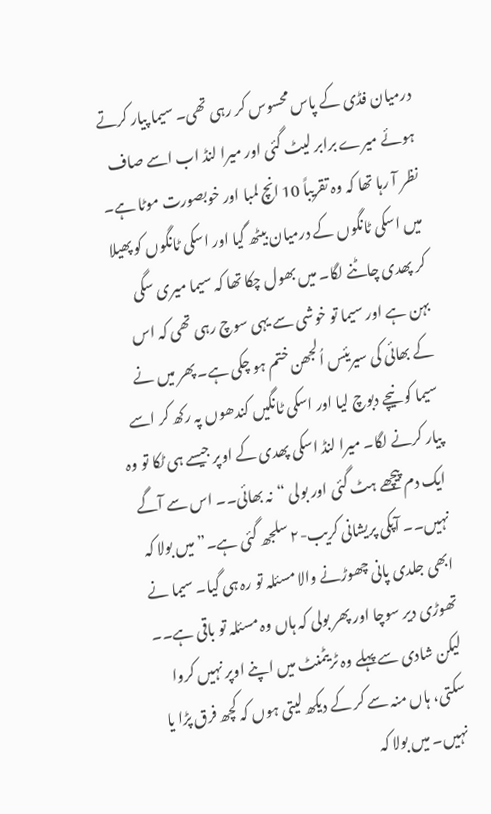درمیان فڈی کے پاس محسوس کر رہی تھی۔ سیما پیار کرتے ہوئے میرے برابر لیٹ گئی اور میرا لنڈ اب اسے صاف نظر آ رہا تھا کہ وہ تقریباً 10 انچ لمبا اور خوبصورت موٹا ہے۔
میں اسکی ٹانگوں کے درمیان بیٹھ گیا اور اسکی ٹانگوں کو پھیلا کر پھدی چاٹنے لگا۔ میں بھول چکا تھا کہ سیما میری سگی بہن ہے اور سیما تو خوشی سے یہی سوچ رہی تھی کہ اس کے بھائی کی سیریئس اُلجھن ختم ہو چکی ہے۔ پھر میں نے سیما کو نیچے دبوچ لیا اور اسکی ٹانگیں کندھوں پہ رکھ کر اسے پیار کرنے لگا۔ میرا لنڈ اسکی پھدی کے اوپر جیسے ہی ٹکا تو وہ ایک دم پیچھے ہٹ گئی اور بولی “نہ بھائی۔۔ اس سے آگے نہیں۔۔ آپکی پریشانی کریب-٢ سلجھ گئی ہے۔” میں بولا کہ ابھی جلدی پانی چھوڑنے والا مسئلہ تو رہ ہی گیا۔ سیما نے تھوڑی دیر سوچا اور پھر بولی کہ ہاں وہ مسئلہ تو باقی ہے۔۔ لیکن شادی سے پہلے وہ ٹریٹمنٹ میں اپنے اوپر نہیں کروا سکتی، ہاں منہ سے کر کے دیکھ لیتی ہوں کہ کچھ فرق پڑا یا نہیں۔ میں بولا کہ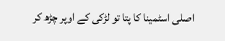اصلی اسٹمینا کا پتا تو لڑکی کے اوپر چڑھ کر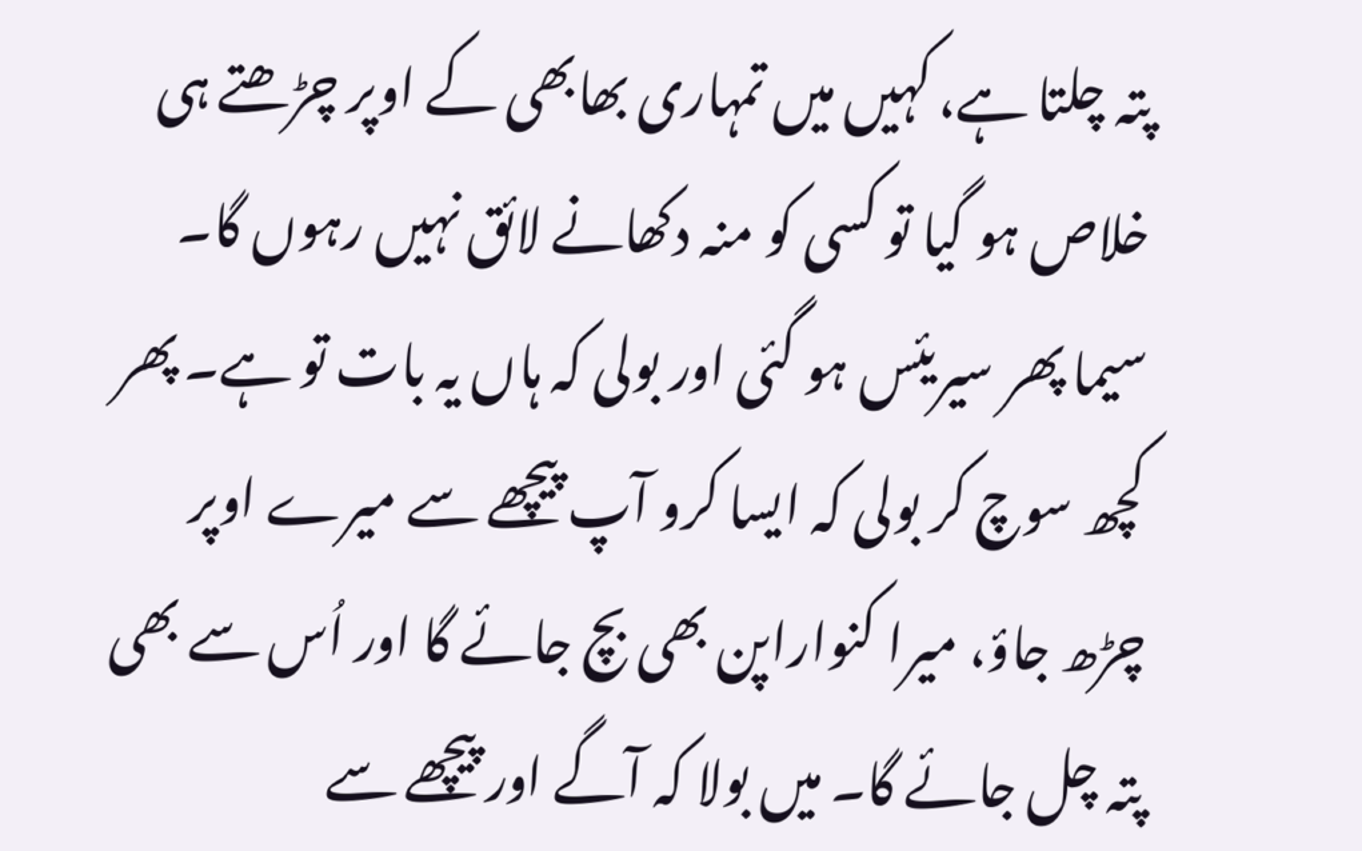پتہ چلتا ہے، کہیں میں تمہاری بھابھی کے اوپر چڑھتے ہی خلاص ہو گیا تو کسی کو منہ دکھانے لائق نہیں رہوں گا۔ سیما پھر سیریئس ہو گئی اور بولی کہ ہاں یہ بات تو ہے۔ پھر کچھ سوچ کر بولی کہ ایسا کرو آپ پیچھے سے میرے اوپر چڑھ جاؤ، میرا کنواراپن بھی بچ جائے گا اور اُس سے بھی پتہ چل جائے گا۔ میں بولا کہ آگے اور پیچھے سے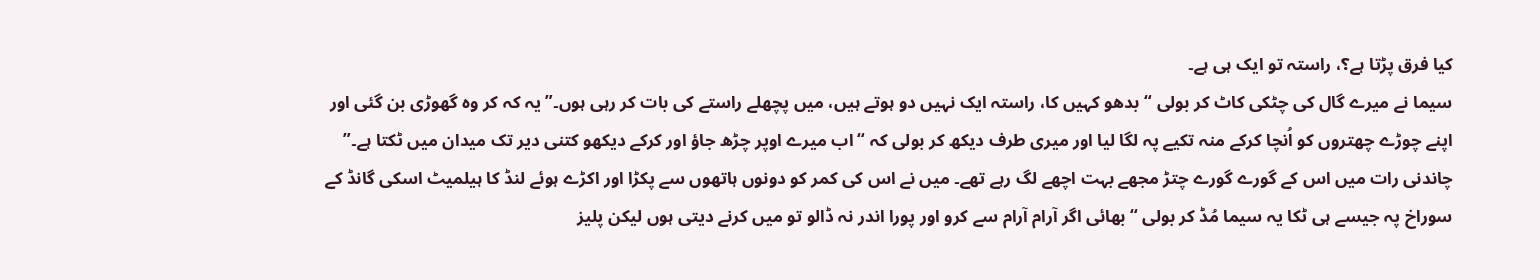کیا فرق پڑتا ہے؟، راستہ تو ایک ہی ہے۔
سیما نے میرے گال کی چٹکی کاٹ کر بولی “بدھو کہیں کا، راستہ ایک نہیں دو ہوتے ہیں، میں پچھلے راستے کی بات کر رہی ہوں۔” یہ کہ کر وہ گھوڑی بن گئی اور اپنے چوڑے چھتروں کو اُنچا کرکے منہ تکیے پہ لگا لیا اور میری طرف دیکھ کر بولی کہ “اب میرے اوپر چڑھ جاؤ اور کرکے دیکھو کتنی دیر تک میدان میں ٹکتا ہے۔” چاندنی رات میں اس کے گورے گورے چتڑ مجھے بہت اچھے لگ رہے تھے۔ میں نے اس کی کمر کو دونوں ہاتھوں سے پکڑا اور اکڑے ہوئے لنڈ کا ہیلمیٹ اسکی گانڈ کے سوراخ پہ جیسے ہی ٹکا یہ سیما مُڈ کر بولی “بھائی اگر آرام آرام سے کرو اور پورا اندر نہ ڈالو تو میں کرنے دیتی ہوں لیکن پلیز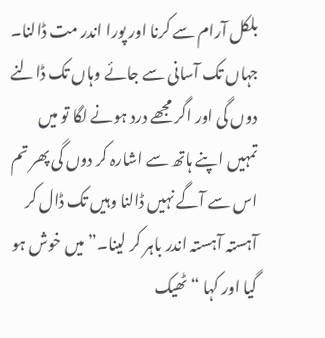بلکل آرام سے کرنا اور پورا اندر مت ڈالنا۔ جہاں تک آسانی سے جائے وہاں تک ڈالنے دوں گی اور اگر مجھے درد ہونے لگا تو میں تمہیں اپنے ہاتھ سے اشارہ کر دوں گی پھر تم اس سے آگے نہیں ڈالنا وہیں تک ڈال کر آہستہ آہستہ اندر باہر کر لینا۔” میں خوش ہو گیا اور کہا “ٹھیک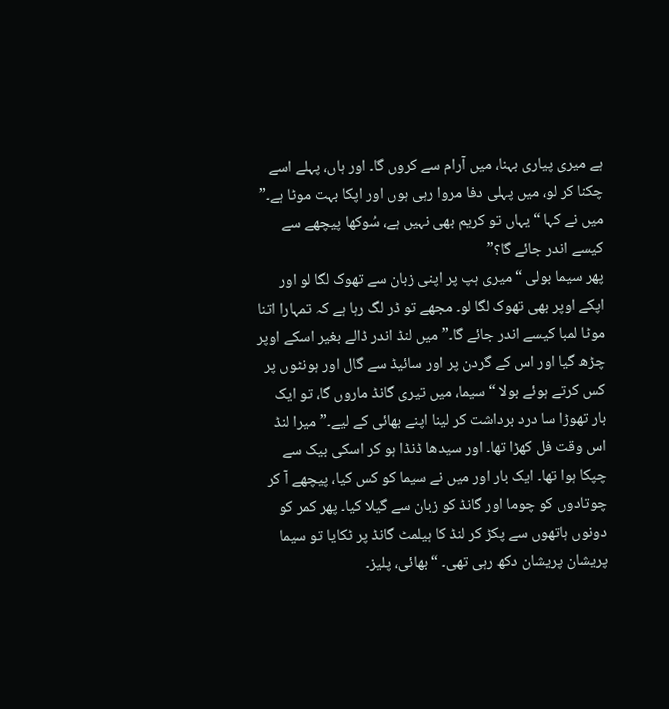ہے میری پیاری بہنا، میں آرام سے کروں گا۔ اور ہاں، پہلے اسے چکنا کر لو، میں پہلی دفا مروا رہی ہوں اور اپکا بہت موٹا ہے۔” میں نے کہا “یہاں تو کریم بھی نہیں ہے، سُوکھا پیچھے سے کیسے اندر جائے گا؟”
پھر سیما بولی “میری ہپ پر اپنی زبان سے تھوک لگا لو اور اپکے اوپر بھی تھوک لگا لو۔ مجھے تو ڈر لگ رہا ہے کہ تمہارا اتنا موٹا لمبا کیسے اندر جائے گا۔” میں لنڈ اندر ڈالے بغیر اسکے اوپر چڑھ گیا اور اس کے گردن پر اور سائیڈ سے گال اور ہونٹوں پر کس کرتے ہوئے بولا “سیما، میں تیری گانڈ ماروں گا، تو ایک بار تھوڑا سا درد برداشت کر لینا اپنے بھائی کے لیے۔” میرا لنڈ اس وقت فل کھڑا تھا۔ اور سیدھا ڈنڈا ہو کر اسکی بیک سے چپکا ہوا تھا۔ ایک بار اور میں نے سیما کو کس کیا، پیچھے آ کر چوتادوں کو چوما اور گانڈ کو زبان سے گیلا کیا۔ پھر کمر کو دونوں ہاتھوں سے پکڑ کر لنڈ کا ہیلمٹ گانڈ پر ٹکایا تو سیما پریشان پریشان دکھ رہی تھی۔ “بھائی، پلیز۔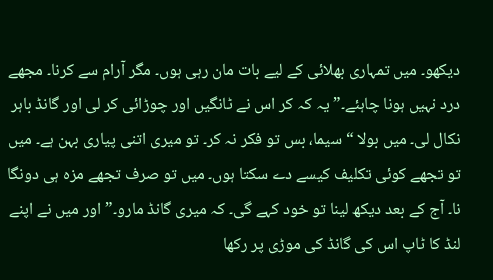دیکھو۔ میں تمہاری بھلائی کے لیے بات مان رہی ہوں۔ مگر آرام سے کرنا۔ مجھے درد نہیں ہونا چاہئے۔” یہ کہ کر اس نے ٹانگیں اور چوڑائی کر لی اور گانڈ باہر نکال لی۔ میں بولا “سیما، بس تو فکر نہ کر۔ تو میری اتنی پیاری بہن ہے۔ میں تو تجھے کوئی تکلیف کیسے دے سکتا ہوں۔ میں تو صرف تجھے مزہ ہی دونگا نا۔ آج کے بعد دیکھ لینا تو خود کہے گی۔ کہ میری گانڈ مارو۔” اور میں نے اپنے لنڈ کا ٹاپ اس کی گانڈ کی موڑی پر رکھا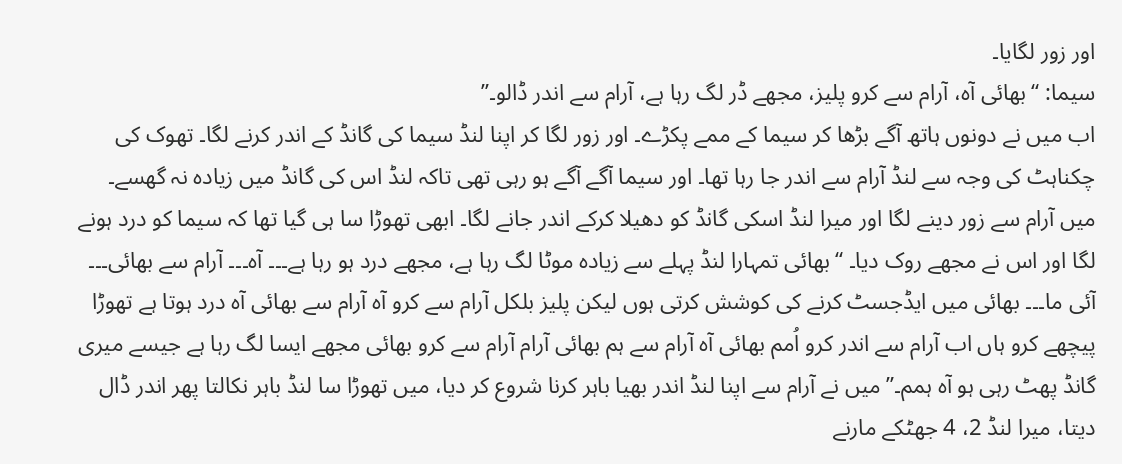اور زور لگایا۔
سیما: “بھائی آہ، آرام سے کرو پلیز، مجھے ڈر لگ رہا ہے، آرام سے اندر ڈالو۔”
اب میں نے دونوں ہاتھ آگے بڑھا کر سیما کے ممے پکڑے۔ اور زور لگا کر اپنا لنڈ سیما کی گانڈ کے اندر کرنے لگا۔ تھوک کی چکناہٹ کی وجہ سے لنڈ آرام سے اندر جا رہا تھا۔ اور سیما آگے آگے ہو رہی تھی تاکہ لنڈ اس کی گانڈ میں زیادہ نہ گھسے۔ میں آرام سے زور دینے لگا اور میرا لنڈ اسکی گانڈ کو دھیلا کرکے اندر جانے لگا۔ ابھی تھوڑا سا ہی گیا تھا کہ سیما کو درد ہونے لگا اور اس نے مجھے روک دیا۔ “بھائی تمہارا لنڈ پہلے سے زیادہ موٹا لگ رہا ہے، مجھے درد ہو رہا ہے۔۔۔ آہ۔۔۔ آرام سے بھائی۔۔۔ آئی ما۔۔۔ بھائی میں ایڈجسٹ کرنے کی کوشش کرتی ہوں لیکن پلیز بلکل آرام سے کرو آہ آرام سے بھائی آہ درد ہوتا ہے تھوڑا پیچھے کرو ہاں اب آرام سے اندر کرو اُمم بھائی آہ آرام سے ہم بھائی آرام آرام سے کرو بھائی مجھے ایسا لگ رہا ہے جیسے میری گانڈ پھٹ رہی ہو آہ ہمم۔” میں نے آرام سے اپنا لنڈ اندر بھیا باہر کرنا شروع کر دیا، میں تھوڑا سا لنڈ باہر نکالتا پھر اندر ڈال دیتا، میرا لنڈ 2، 4 جھٹکے مارنے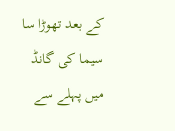کے بعد تھوڑا سا سیما کی گانڈ میں پہلے سے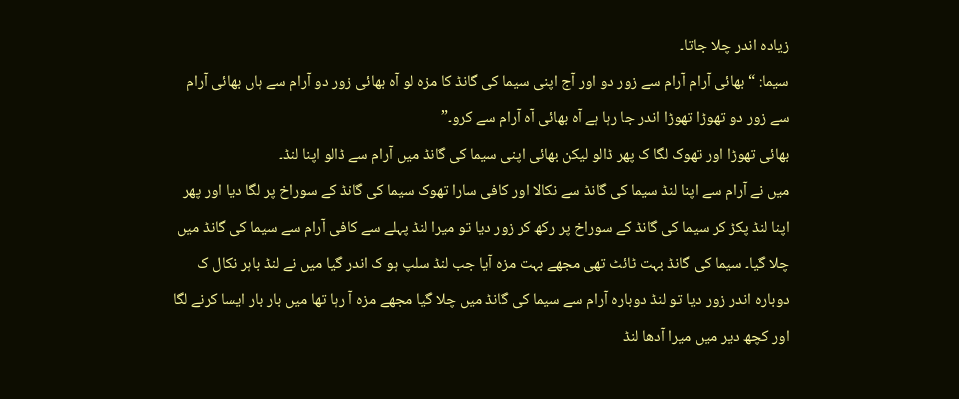زیادہ اندر چلا جاتا۔
سیما: “بھائی آرام آرام سے زور دو اور آج اپنی سیما کی گانڈ کا مزہ لو آہ بھائی زور دو آرام سے ہاں بھائی آرام سے زور دو تھوڑا تھوڑا اندر جا رہا ہے آہ بھائی آہ آرام سے کرو۔”
بھائی تھوڑا اور تھوک لگا ک پھر ڈالو لیکن بھائی اپنی سیما کی گانڈ میں آرام سے ڈالو اپنا لنڈ۔
میں نے آرام سے اپنا لنڈ سیما کی گانڈ سے نکالا اور کافی سارا تھوک سیما کی گانڈ کے سوراخ پر لگا دیا اور پھر اپنا لنڈ پکڑ کر سیما کی گانڈ کے سوراخ پر رکھ کر زور دیا تو میرا لنڈ پہلے سے کافی آرام سے سیما کی گانڈ میں چلا گیا۔ سیما کی گانڈ بہت ٹائٹ تھی مجھے بہت مزہ آیا جب لنڈ سلپ ہو ک اندر گیا میں نے لنڈ باہر نکال ک دوبارہ اندر زور دیا تو لنڈ دوبارہ آرام سے سیما کی گانڈ میں چلا گیا مجھے مزہ آ رہا تھا میں بار بار ایسا کرنے لگا اور کچھ دیر میں میرا آدھا لنڈ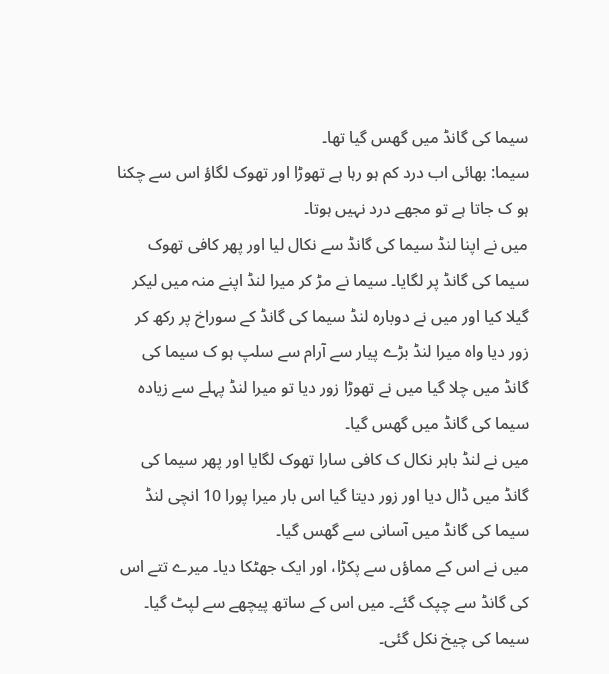سیما کی گانڈ میں گھس گیا تھا۔
سیما: بھائی اب درد کم ہو رہا ہے تھوڑا اور تھوک لگاؤ اس سے چکنا ہو ک جاتا ہے تو مجھے درد نہیں ہوتا۔
میں نے اپنا لنڈ سیما کی گانڈ سے نکال لیا اور پھر کافی تھوک سیما کی گانڈ پر لگایا۔ سیما نے مڑ کر میرا لنڈ اپنے منہ میں لیکر گیلا کیا اور میں نے دوبارہ لنڈ سیما کی گانڈ کے سوراخ پر رکھ کر زور دیا واہ میرا لنڈ بڑے پیار سے آرام سے سلپ ہو ک سیما کی گانڈ میں چلا گیا میں نے تھوڑا زور دیا تو میرا لنڈ پہلے سے زیادہ سیما کی گانڈ میں گھس گیا۔
میں نے لنڈ باہر نکال ک کافی سارا تھوک لگایا اور پھر سیما کی گانڈ میں ڈال دیا اور زور دیتا گیا اس بار میرا پورا 10 انچی لنڈ سیما کی گانڈ میں آسانی سے گھس گیا۔
میں نے اس کے مماؤں سے پکڑا، اور ایک جھٹکا دیا۔ میرے تتے اس کی گانڈ سے چپک گئے۔ میں اس کے ساتھ پیچھے سے لپٹ گیا۔ سیما کی چیخ نکل گئی۔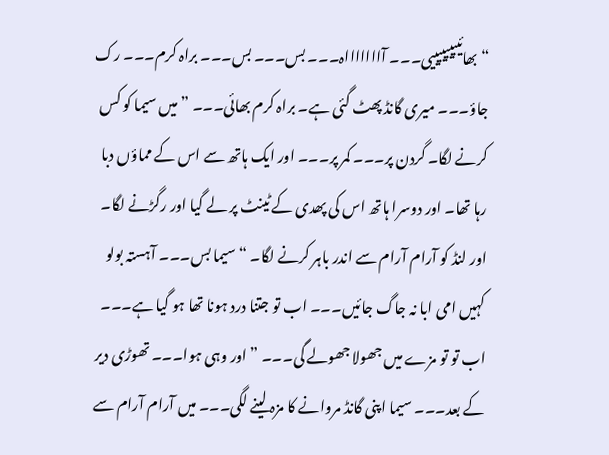“بھائییییییییی۔۔۔ آاااااااہ۔۔۔ بس۔۔۔ بس۔۔۔ براہ کرم۔۔۔ رک جاؤ۔۔۔ میری گانڈ پھٹ گئی ہے۔ براہ کرم بھائی۔۔۔ ” میں سیما کو کس کرنے لگا۔ گردن پر۔۔۔ کمر پر۔۔۔ اور ایک ہاتھ سے اس کے مماؤں دبا رہا تھا۔ اور دوسرا ہاتھ اس کی پھدی کے ٹینٹ پر لے گیا اور رگڑنے لگا۔ اور لنڈ کو آرام آرام سے اندر باہر کرنے لگا۔ “سیما بس۔۔۔ آہستہ بولو کہیں امی ابا نہ جاگ جائیں۔۔۔ اب تو جتنا درد ہونا تھا ہو گیا ہے۔۔۔ اب تو تو مزے میں جھولا جھولے گی۔۔۔ ” اور وہی ہوا۔۔۔ تھوڑی دیر کے بعد۔۔۔ سیما اپنی گانڈ مروانے کا مزہ لینے لگی۔۔۔ میں آرام آرام سے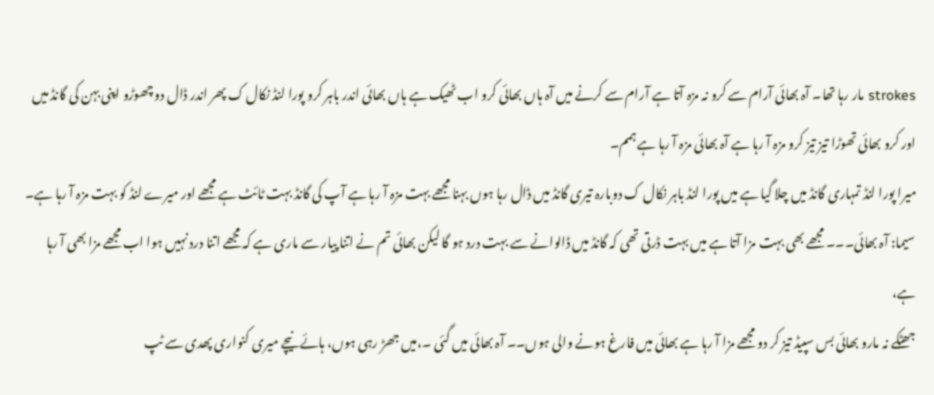strokes مار رہا تھا۔ آہ بھائی آرام سے کرو نہ مزہ آتا ہے آرام سے کرنے میں آہ ہاں بھائی کرو اب ٹھیک ہے ہاں بھائی اندر باہر کرو پورا لنڈ نکال ک پھر اندر ڈال دو چھوڑو اپنی بہن کی گانڈ میں اور کرو بھائی تھوڑا تیز تیز کرو مزہ آ رہا ہے آہ بھائی مزہ آ رہا ہے ہمم۔
میرا پورا لنڈ تمہاری گانڈ میں چلا گیا ہے میں پورا لنڈ باہر نکال ک دوبارہ تیری گانڈ میں ڈال رہا ہوں بہنا مجھے بہت مزہ آ رہا ہے آپ کی گانڈ بہت ٹائٹ ہے مجھے اور میرے لنڈ کو بہت مزہ آ رہا ہے۔
سیما: آہ بھائی۔۔۔ مجھے بھی بہت مزا آتا ہے میں بہت ڈرتی تھی کہ گانڈ میں ڈالوانے سے بہت درد ہو گا لیکن بھائی تم نے اتنا پیار سے ماری ہے کہ مجھے اتنا درد نہیں ہوا اب مجھے مزا بھی آ رہا ہے،
جھٹکے نہ مارو بھائی بس سپیڈ تیز کر دو مجھے مزا آ رہا ہے بھائی میں فارغ ہونے والی ہوں۔۔ آہ بھائی میں گئی ۔،میں جھڑ رہی ہوں، ہائے نیچے میری کنواری پھدی سے ٹپ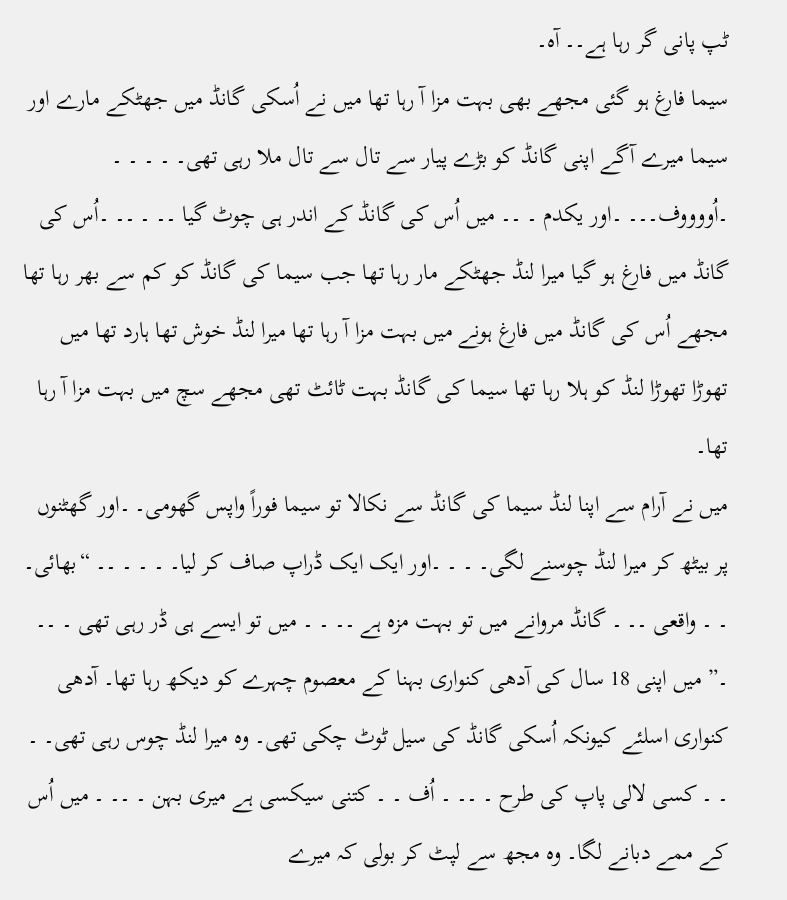ٹپ پانی گر رہا ہے۔۔ آہ۔
سیما فارغ ہو گئی مجھے بھی بہت مزا آ رہا تھا میں نے اُسکی گانڈ میں جھٹکے مارے اور سیما میرے آگے اپنی گانڈ کو بڑے پیار سے تال سے تال ملا رہی تھی۔ ۔ ۔ ۔ ۔ ۔اُووووف۔۔۔ ۔اور یکدم ۔ ۔۔ میں اُس کی گانڈ کے اندر ہی چوٹ گیا ۔۔ ۔ ۔۔ ۔اُس کی گانڈ میں فارغ ہو گیا میرا لنڈ جھٹکے مار رہا تھا جب سیما کی گانڈ کو کم سے بھر رہا تھا مجھے اُس کی گانڈ میں فارغ ہونے میں بہت مزا آ رہا تھا میرا لنڈ خوش تھا ہارد تھا میں تھوڑا تھوڑا لنڈ کو ہلا رہا تھا سیما کی گانڈ بہت ٹائٹ تھی مجھے سچ میں بہت مزا آ رہا تھا۔
میں نے آرام سے اپنا لنڈ سیما کی گانڈ سے نکالا تو سیما فوراً واپس گھومی۔ ۔اور گھٹنوں پر بیٹھ کر میرا لنڈ چوسنے لگی۔ ۔ ۔ ۔اور ایک ایک ڈراپ صاف کر لیا۔ ۔ ۔ ۔ ۔۔ “بھائی۔ ۔ ۔ واقعی ۔۔ ۔ گانڈ مروانے میں تو بہت مزہ ہے ۔۔ ۔ ۔ میں تو ایسے ہی ڈر رہی تھی ۔ ۔۔ ۔” میں اپنی 18 سال کی آدھی کنواری بہنا کے معصوم چہرے کو دیکھ رہا تھا۔ آدھی کنواری اسلئے کیونکہ اُسکی گانڈ کی سیل ٹوٹ چکی تھی۔ وہ میرا لنڈ چوس رہی تھی۔ ۔ ۔ ۔ کسی لالی پاپ کی طرح ۔ ۔۔ ۔ اُف ۔ ۔ کتنی سیکسی ہے میری بہن ۔ ۔۔ ۔ میں اُس کے ممے دبانے لگا۔ وہ مجھ سے لپٹ کر بولی کہ میرے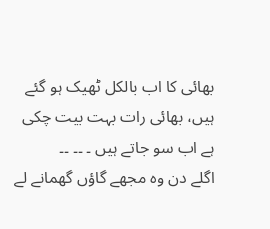بھائی کا اب بالکل ٹھیک ہو گئے ہیں، بھائی رات بہت بیت چکی ہے اب سو جاتے ہیں ۔ ۔۔ ۔۔
اگلے دن وہ مجھے گاؤں گھمانے لے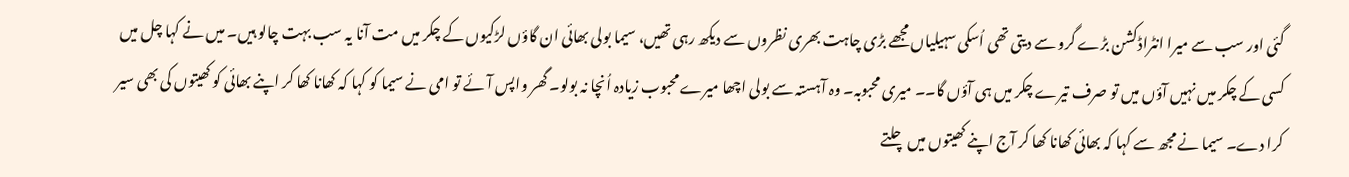گئی اور سب سے میرا انٹراڈکشن بڑے گرو سے دیتی تھی اُسکی سہیلیاں مجھے بڑی چاہت بھری نظروں سے دیکھ رہی تھیں، سیما بولی بھائی ان گاؤں لڑکیوں کے چکر میں مت آنا یہ سب بہت چالو ہیں۔ میں نے کہا چل میں کسی کے چکر میں نہیں آؤں میں تو صرف تیرے چکر میں ہی آؤں گا۔۔ میری محبوبہ۔ وہ آہستہ سے بولی اچھا میرے محبوب زیادہ اُنچا نہ بولو۔ گھر واپس آئے تو امی نے سیما کو کہا کہ کھانا کھا کر اپنے بھائی کو کھیتوں کی بھی سیر کرا دے۔ سیما نے مجھ سے کہا کہ بھائی کھانا کھا کر آج اپنے کھیتوں میں چلتے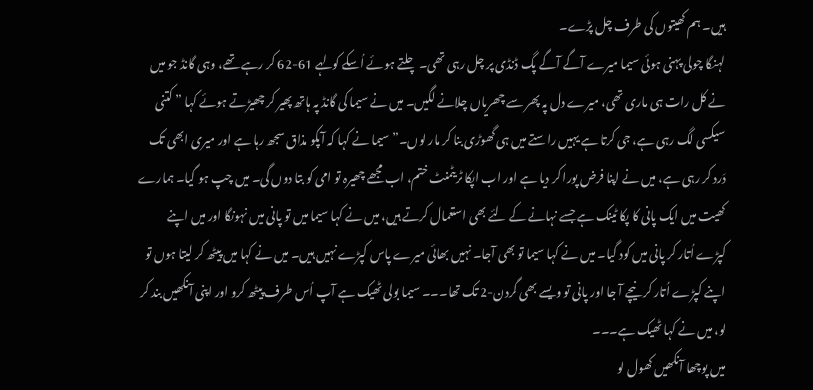ہیں۔ ہم کھیتوں کی طرف چل پڑے۔
لہنگا چولی پہنی ہوئی سیما میرے آگے آگے پگ ڈنڈی پر چل رہی تھی۔ چلتے ہوئے اُسکے کولہے 61-62 کر رہے تھے، وہی گانڈ جو میں نے کل رات ہی ماری تھی، میرے دل پہ پھر سے چھریاں چلانے لگیں۔ میں نے سیما کی گانڈ پہ ہاتھ پھیر کر چھیڑتے ہوئے کہا ” کتنی سیکسی لگ رہی ہے، جی کرتا ہے یہیں راستے میں ہی گھوڑی بنا کر مار لوں۔” سیما نے کہا کہ آپکو مذاق سجھ رہا ہے اور میری ابھی تک دَرد کر رہی ہے، میں نے اپنا فرض پورا کر دیا ہے اور اب اپکا ٹریٹمنٹ ختم، اب مجھے چھیرہ تو امی کو بتا دوں گی۔ میں چپ ہو گیا۔ ہمارے کھیت میں ایک پانی کا پکا ٹینک ہے جسے نہانے کے لئے بھی استعمال کرتے ہیں، میں نے کہا سیما میں تو پانی میں نہونگا اور میں اپنے کپڑے اُتار کر پانی میں کود گیا۔ میں نے کہا سیما تو بھی آجا۔ نہیں بھائی میرے پاس کپڑے نہیں ہیں۔ میں نے کہا میں پیٹھ کر لیتا ہوں تو اپنے کپڑے اُتار کر نیچے آ جا اور پانی تو ویسے بھی گردن-2 تک تھا۔۔۔ سیما بولی ٹھیک ہے آپ اُس طرف پیٹھ کرو اور اپنی آنکھیں بند کر لو، میں نے کہا ٹھیک ہے۔۔۔
میں پوچھا آنکھیں کھول لو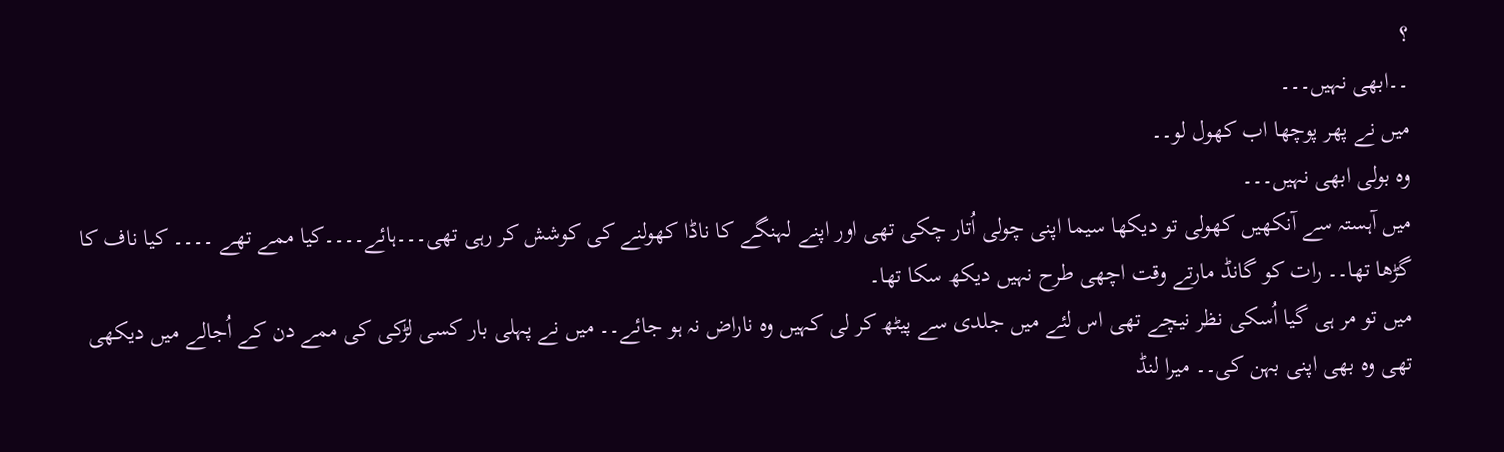؟
۔۔ابھی نہیں۔۔۔
میں نے پھر پوچھا اب کھول لو۔۔
وہ بولی ابھی نہیں۔۔۔
میں آہستہ سے آنکھیں کھولی تو دیکھا سیما اپنی چولی اُتار چکی تھی اور اپنے لہنگے کا ناڈا کھولنے کی کوشش کر رہی تھی۔۔۔ہائے۔۔۔۔کیا ممے تھے ۔۔۔۔ کیا ناف کا گڑھا تھا۔۔ رات کو گانڈ مارتے وقت اچھی طرح نہیں دیکھ سکا تھا۔
میں تو مر ہی گیا اُسکی نظر نیچے تھی اس لئے میں جلدی سے پیٹھ کر لی کہیں وہ ناراض نہ ہو جائے۔۔ میں نے پہلی بار کسی لڑکی کی ممے دن کے اُجالے میں دیکھی تھی وہ بھی اپنی بہن کی۔۔ میرا لنڈ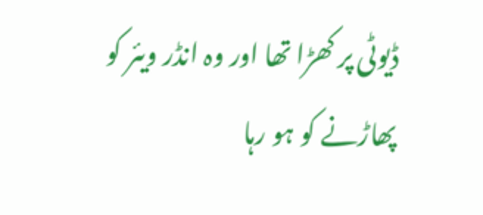ڈیوٹی پر کھڑا تھا اور وہ انڈر ویئر کو پھاڑنے کو ہو رہا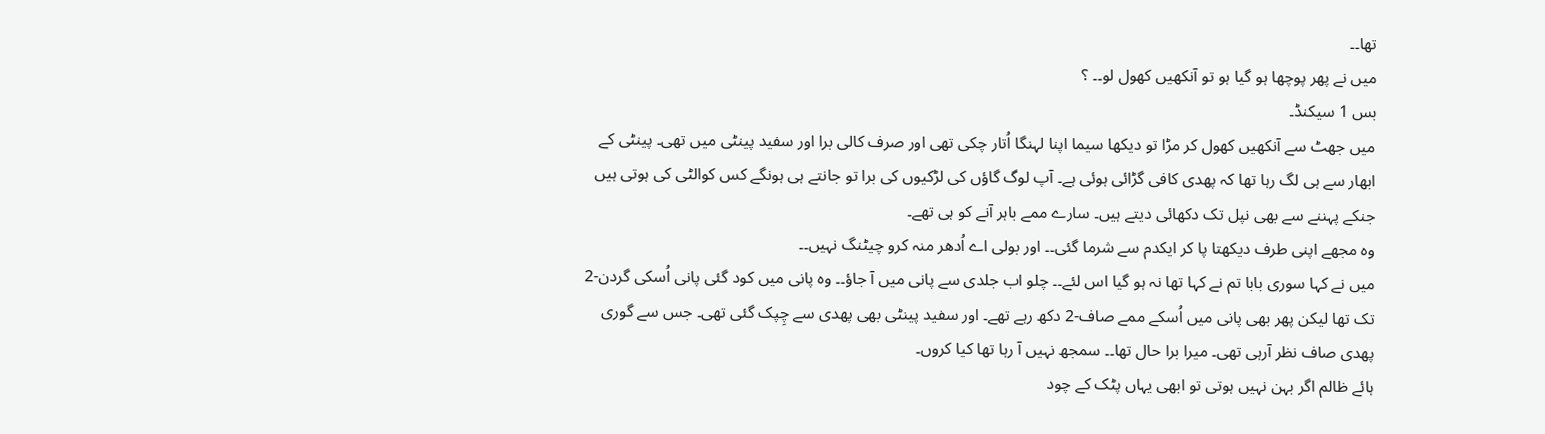تھا۔۔
میں نے پھر پوچھا ہو گیا ہو تو آنکھیں کھول لو۔۔ ؟
بس 1 سیکنڈ۔
میں جھٹ سے آنکھیں کھول کر مڑا تو دیکھا سیما اپنا لہنگا اُتار چکی تھی اور صرف کالی برا اور سفید پینٹی میں تھی۔ پینٹی کے ابھار سے ہی لگ رہا تھا کہ پھدی کافی گڑائی ہوئی ہے۔ آپ لوگ گاؤں کی لڑکیوں کی برا تو جانتے ہی ہونگے کس کوالٹی کی ہوتی ہیں جنکے پہننے سے بھی نپل تک دکھائی دیتے ہیں۔ سارے ممے باہر آنے کو ہی تھے۔
وہ مجھے اپنی طرف دیکھتا پا کر ایکدم سے شرما گئی۔۔ اور بولی اے اُدھر منہ کرو چیٹنگ نہیں۔۔
میں نے کہا سوری بابا تم نے کہا تھا نہ ہو گیا اس لئے۔۔ چلو اب جلدی سے پانی میں آ جاؤ۔۔ وہ پانی میں کود گئی پانی اُسکی گردن-2 تک تھا لیکن پھر بھی پانی میں اُسکے ممے صاف-2 دکھ رہے تھے۔ اور سفید پینٹی بھی پھدی سے چِپک گئی تھی۔ جس سے گوری پھدی صاف نظر آرہی تھی۔ میرا برا حال تھا۔۔ سمجھ نہیں آ رہا تھا کیا کروں۔
ہائے ظالم اگر بہن نہیں ہوتی تو ابھی یہاں پٹک کے چود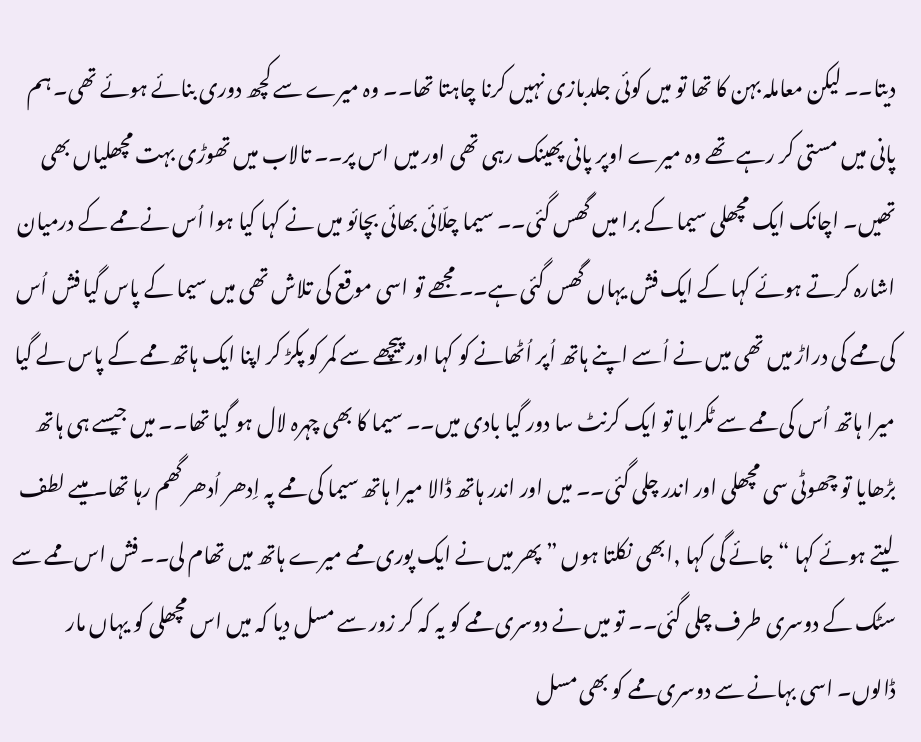دیتا۔۔ لیکن معاملہ بہن کا تھا تو میں کوئی جلدبازی نہیں کرنا چاہتا تھا۔۔ وہ میرے سے کچھ دوری بنائے ہوئے تھی۔ ہم پانی میں مستی کر رہے تھے وہ میرے اوپر پانی پھینک رہی تھی اور میں اس پر۔۔ تالاب میں تھوڑی بہت مچھلیاں بھی تھیں۔ اچانک ایک مچھلی سیما کے برا میں گھس گئی۔۔ سیما چلّائی بھائی بچائو میں نے کہا کیا ہوا اُس نے ممے کے درمیان اشارہ کرتے ہوئے کہا کے ایک فش یہاں گھس گئی ہے۔۔ مجھے تو اسی موقع کی تلاش تھی میں سیما کے پاس گیا فش اُس کی ممے کی دراڑ میں تھی میں نے اُسے اپنے ہاتھ اُپر اُٹھانے کو کہا اور پیچھے سے کمر کو پکڑ کر اپنا ایک ہاتھ ممے کے پاس لے گیا میرا ہاتھ اُس کی ممے سے ٹکرایا تو ایک کرنٹ سا دور گیا بادی میں۔۔ سیما کا بھی چہرہ لال ہو گیا تھا۔۔ میں جیسے ہی ہاتھ بڑھایا تو چھوٹی سی مچھلی اور اندر چلی گئی۔۔ میں اور اندر ہاتھ ڈالا میرا ہاتھ سیما کی ممے پہ اِدھر اُدھر گھم رہا تھا۔ میںے لطف لیتے ہوئے کہا “جائے گی کہا ,ابھی نکلتا ہوں ” پھر میں نے ایک پوری ممے میرے ہاتھ میں تھام لی۔۔ فش اس ممے سے سٹک کے دوسری طرف چلی گئی۔۔ تو میں نے دوسری ممے کو یہ کہ کر زور سے مسل دیا کہ میں اس مچھلی کو یہاں مار ڈالوں۔ اسی بہانے سے دوسری ممے کو بھی مسل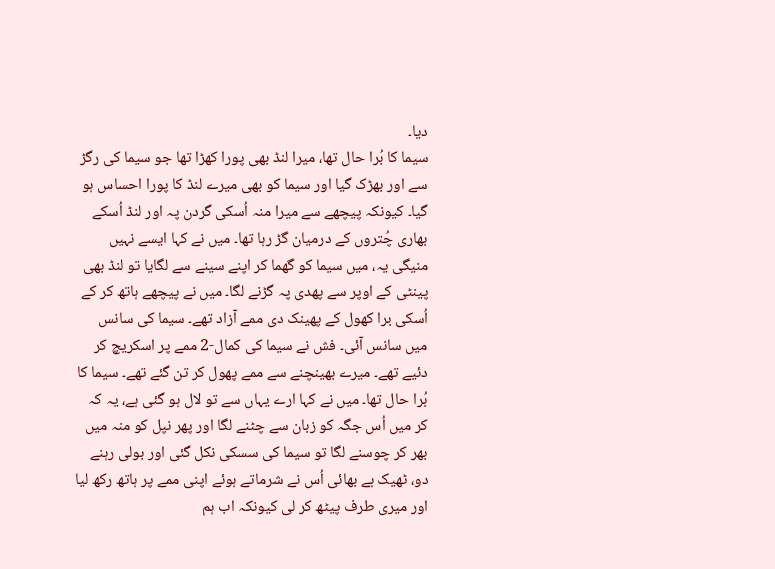دیا۔
سیما کا بُرا حال تھا، میرا لنڈ بھی پورا کھڑا تھا جو سیما کی رگڑ سے اور بھڑک گیا اور سیما کو بھی میرے لنڈ کا پورا احساس ہو گیا۔ کیونکہ پیچھے سے میرا منہ اُسکی گردن پہ اور لنڈ اُسکے بھاری چُتروں کے درمیان گڑ رہا تھا۔ میں نے کہا ایسے نہیں منیگی یہ، میں سیما کو گھما کر اپنے سینے سے لگایا تو لنڈ بھی پینٹی کے اوپر سے پھدی پہ گڑنے لگا۔ میں نے پیچھے ہاتھ کر کے اُسکی برا کھول کے پھینک دی ممے آزاد تھے۔ سیما کی سانس میں سانس آئی۔ فش نے سیما کی کمال-2 ممے پر اسکریچ کر دئیے تھے۔ میرے بھینچنے سے ممے پھول کر تن گئے تھے۔ سیما کا بُرا حال تھا۔ میں نے کہا ارے یہاں سے تو لال ہو گئی ہے، یہ کہ کر میں اُس جگہ کو زبان سے چٹنے لگا اور پھر نپل کو منہ میں بھر کر چوسنے لگا تو سیما کی سسکی نکل گئی اور بولی رہنے دو، ٹھیک ہے بھائی اُس نے شرماتے ہوئے اپنی ممے پر ہاتھ رکھ لیا اور میری طرف پیٹھ کر لی کیونکہ اب ہم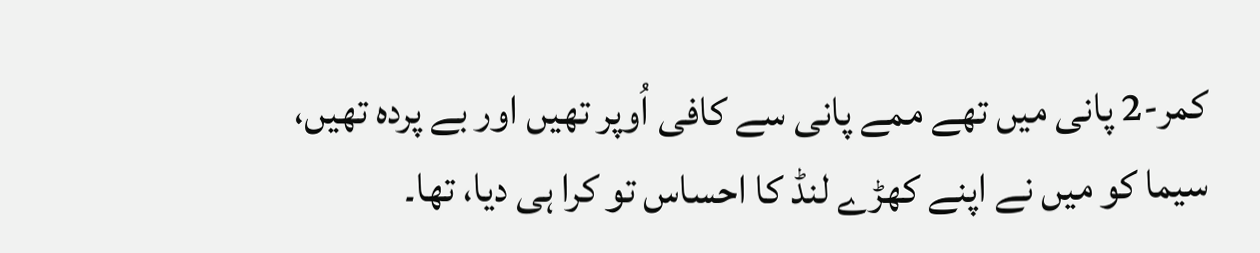کمر-2 پانی میں تھے ممے پانی سے کافی اُوپر تھیں اور بے پردہ تھیں، سیما کو میں نے اپنے کھڑے لنڈ کا احساس تو کرا ہی دیا، تھا۔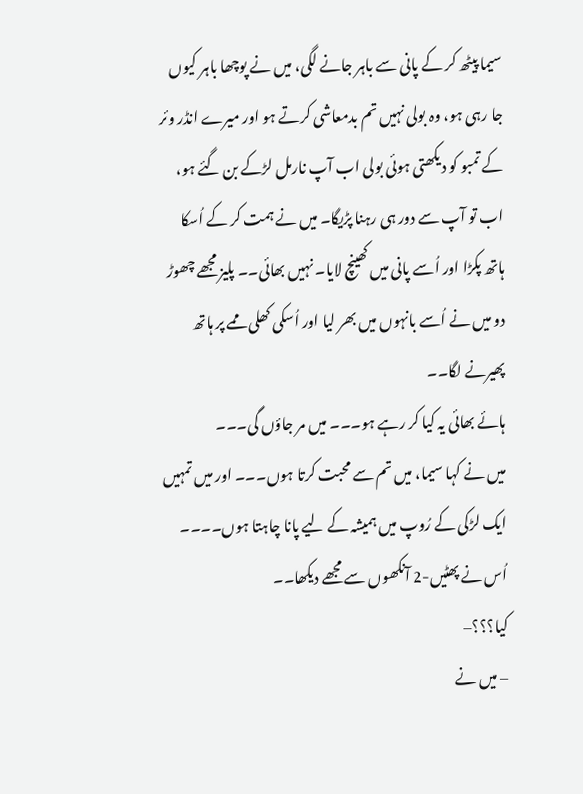سیما پیٹھ کر کے پانی سے باہر جانے لگی، میں نے پوچھا باہر کیوں جا رہی ہو، وہ بولی نہیں تم بدمعاشی کرتے ہو اور میرے انڈر وئر کے تمبو کو دیکھتی ہوئی بولی اب آپ نارمل لڑکے بن گئے ہو، اب تو آپ سے دور ہی رہنا پڑیگا۔ میں نے ہمت کر کے اُسکا ہاتھ پکڑا اور اُسے پانی میں کھینچ لایا۔ نہیں بھائی۔۔ پلیز مجھے چھوڑ دو میں نے اُسے بانہوں میں بھر لیا اور اُسکی کھلی ممے پر ہاتھ پھیرنے لگا۔۔
ہائے بھائی یہ کیا کر رہے ہو۔۔۔ میں مر جاؤں گی۔۔۔
میں نے کہا سیما، میں تم سے محبت کرتا ہوں۔۔۔ اور میں تمہیں ایک لڑکی کے رُوپ میں ہمیشہ کے لیے پانا چاہتا ہوں۔۔۔۔
اُس نے پھٹیں-2 آنکھوں سے مجھے دیکھا۔۔
کیا؟؟؟–
– میں نے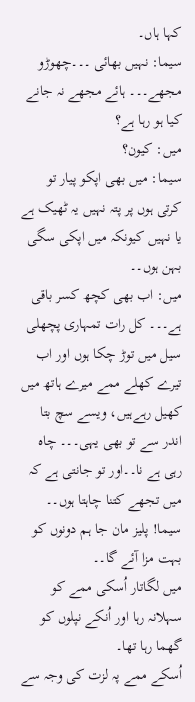کہا ہاں۔
سیما: نہیں بھائی ۔۔۔چھوڑو مجھے۔۔۔ ہائے مجھے نہ جانے کیا ہو رہا ہے؟
میں: کیون؟
سیما: میں بھی اپکو پیار تو کرتی ہوں پر پتہ نہیں یہ ٹھیک ہے یا نہیں کیونکہ میں اپکی سگی بہن ہوں۔۔
میں: اب بھی کچھ کسر باقی ہے۔۔۔ کل رات تمہاری پچھلی سیل میں توڑ چکا ہوں اور اب تیرے کھلے ممے میرے ہاتھ میں کھیل رہےہیں، ویسے سچ بتا اندر سے تو بھی یہی۔۔۔ چاہ رہی ہے نا۔۔اور تو جانتی ہے کہ میں تجھے کتنا چاہتا ہوں۔۔ سیما! پلیز مان جا ہم دونوں کو بہت مزا آئے گا۔۔
میں لگاتار اُسکی ممے کو سہلانہ رہا اور اُنکے نپلوں کو گھما رہا تھا۔
اُسکے ممے پہ لزت کی وجہ سے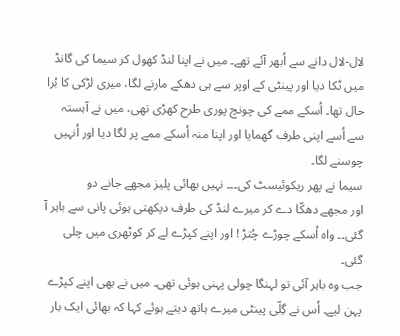لال-لال دانے سے اُبھر آئے تھے۔ میں نے اپنا لنڈ کھول کر سیما کی گانڈ میں ٹکا دیا اور پینٹی کے اوپر سے ہی دھکے مارنے لگا، میری لڑکی کا بُرا حال تھا۔ اُسکے ممے کی چونچ پوری طرح کھڑی تھی، میں نے آہستہ سے اُسے اپنی طرف گھمایا اور اپنا منہ اُسکے ممے پر لگا دیا اور اُنہیں چوسنے لگا۔
سیما نے پھر ریکوئیسٹ کی۔۔۔ نہیں بھائی پلیز مجھے جانے دو
اور مجھے دھکّا دے کر میرے لنڈ کی طرف دیکھتی ہوئی پانی سے باہر آ گئی۔۔ واہ اُسکے چوڑے چُتڑ ! اور اپنے کپڑے لے کر کوٹھری میں چلی گئی۔
جب وہ باہر آئی تو لہنگا چولی پہنی ہوئی تھی۔ میں نے بھی اپنے کپڑے پہن لیے۔ اُس نے گِلّی پینٹی میرے ہاتھ دیتے ہوئے کہا کہ بھائی ایک بار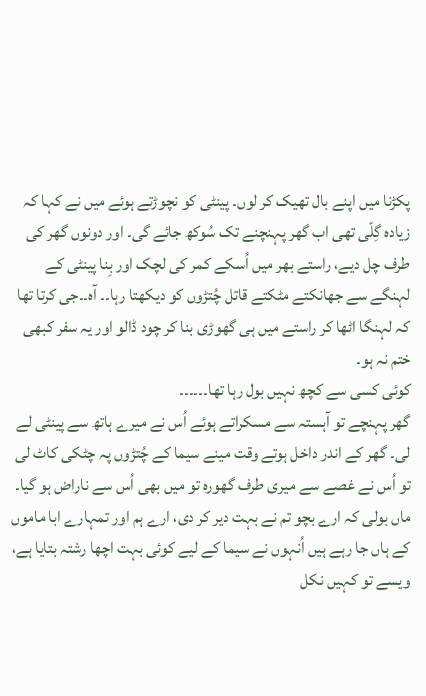پکڑنا میں اپنے بال تھیک کر لوں۔ پینٹی کو نچوڑتے ہوئے میں نے کہا کہ زیادہ گِلّی تھی اب گھر پہنچنے تک سُوکھ جائے گی۔ اور دونوں گھر کی طرف چل دیے، راستے بھر میں اُسکے کمر کی لچک اور بِنا پینٹی کے لہنگے سے جھانکتے مٹکتے قاتل چُتڑوں کو دیکھتا رہا۔۔ آہ۔۔جی کرتا تھا کہ لہنگا اٹھا کر راستے میں ہی گھوڑی بنا کر چود ڈالو اور یہ سفر کبھی ختم نہ ہو۔
کوئی کسی سے کچھ نہیں بول رہا تھا۔۔۔۔۔۔
گھر پہنچے تو آہستہ سے مسکراتے ہوئے اُس نے میرے ہاتھ سے پینٹی لے لی۔ گھر کے اندر داخل ہوتے وقت مینے سیما کے چُتڑوں پہ چٹکی کاٹ لی تو اُس نے غصے سے میری طرف گھورہ تو میں بھی اُس سے ناراض ہو گیا۔
ماں بولی کہ ارے بچو تم نے بہت دیر کر دی، ارے ہم اور تمہارے ابا ماموں کے ہاں جا رہے ہیں اُنہوں نے سیما کے لیے کوئی بہت اچھا رشتہ بتایا ہے، ویسے تو کہیں نکل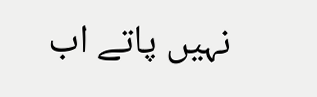نہیں پاتے اب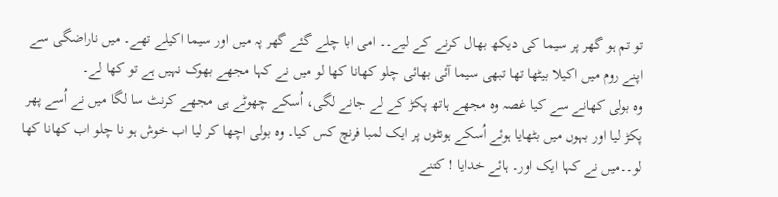تو تم ہو گھر پر سیما کی دیکھ بھال کرنے کے لیے۔۔ امی ابا چلے گئے گھر پہ میں اور سیما اکیلے تھے۔ میں ناراضگی سے اپنے روم میں اکیلا بیٹھا تھا تبھی سیما آئی بھائی چلو کھانا کھا لو میں نے کہا مجھے بھوک نہیں ہے تو کھا لے۔
وہ بولی کھانے سے کیا غصہ وہ مجھے ہاتھ پکڑ کے لے جانے لگی، اُسکے چھوٹے ہی مجھے کرنٹ سا لگا میں نے اُسے پھر پکڑ لیا اور بہوں میں بٹھایا ہوئے اُسکے ہونٹوں پر ایک لمبا فرنچ کس کیا۔ وہ بولی اچھا کر لیا اب خوش ہو نا چلو اب کھانا کھا لو۔۔میں نے کہا ایک اور۔ ہائے خدایا ! کتنے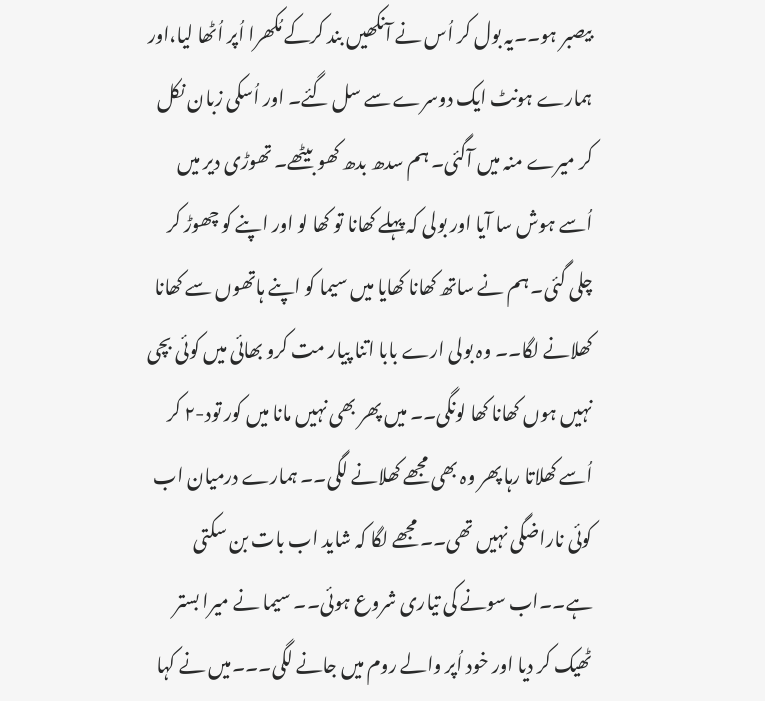بیصبر ہو۔۔یہ بول کر اُس نے آنکھیں بند کرکے مُکھرا اُپر اُٹھا لیا،اور ہمارے ہونٹ ایک دوسرے سے سل گئے۔ اور اُسکی زبان نکل کر میرے منہ میں آگئی۔ ہم سدھ بدھ کھو بیٹھے۔ تھوڑی دیر میں اُسے ہوش سا آیا اور بولی کہ پہلے کھانا تو کھا لو اور اپنے کو چھوڑ کر چلی گئی۔ ہم نے ساتھ کھانا کھایا میں سیما کو اپنے ہاتھوں سے کھانا کھلانے لگا۔۔ وہ بولی ارے بابا اتنا پیار مت کرو بھائی میں کوئی بچی نہیں ہوں کھانا کھا لونگی۔۔ میں پھر بھی نہیں مانا میں کور تود-٢ کر اُسے کھلاتا رہا پھر وہ بھی مجھے کھلانے لگی۔۔ ہمارے درمیان اب کوئی ناراضگی نہیں تھی۔۔ مجھے لگا کہ شاید اب بات بن سکتی ہے۔۔اب سونے کی تیاری شروع ہوئی۔۔ سیما نے میرا بستر ٹھیک کر دیا اور خود اُپر والے روم میں جانے لگی۔۔۔میں نے کہا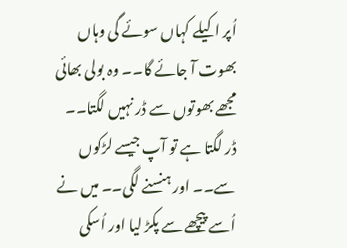اُپر اکیلے کہاں سوئے گی وہاں بھوت آ جائے گا۔۔ وہ بولی بھائی مجھے بھوتوں سے ڈر نہیں لگتا۔۔ ڈر لگتا ہے تو آپ جیسے لڑکوں سے۔۔ اور ہنسنے لگی۔۔ میں نے اُسے پیچھے سے پکڑ لیا اور اُسکی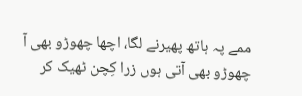ممے پہ ہاتھ پھیرنے لگا، اچھا چھوڑو بھی آ چھوڑو بھی آتی ہوں زرا کِچن ٹھیک کر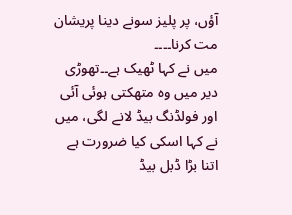آؤں، پر پلیز سونے دینا پریشان مت کرنا۔۔۔۔
میں نے کہا ٹھیک ہے۔۔تھوڑی دیر میں وہ متھکتی ہوئی آئی اور فولڈنگ بیڈ لانے لگی، میں نے کہا اسکی کیا ضرورت ہے اتنا بڑا ڈبل بیڈ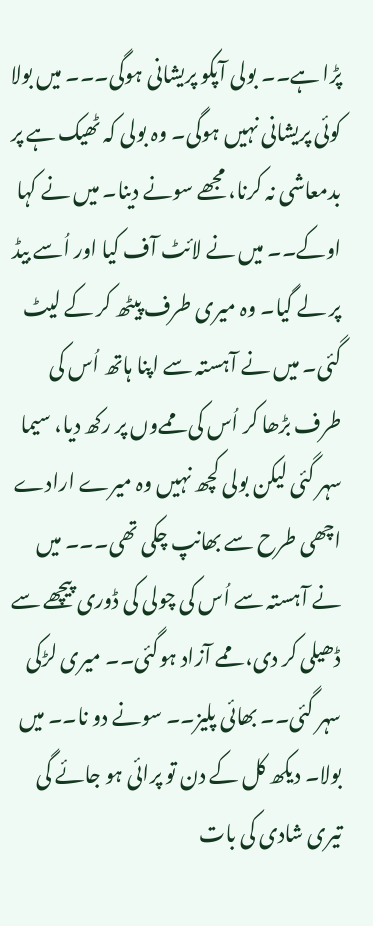پڑا ہے۔۔ بولی آپکو پریشانی ہوگی۔۔۔ میں بولا کوئی پریشانی نہیں ہوگی۔ وہ بولی کہ ٹھیک ہے پر بدمعاشی نہ کرنا، مجھے سونے دینا۔ میں نے کہا اوکے۔۔ میں نے لائٹ آف کیا اور اُسے بیڈ پر لے گیا۔ وہ میری طرف پیٹھ کر کے لیٹ گئی۔ میں نے آہستہ سے اپنا ہاتھ اُس کی طرف بڑھا کر اُس کی ممےوں پر رکھ دیا، سیما سہر گئی لیکن بولی کچھ نہیں وہ میرے ارادے اچھی طرح سے بھانپ چکی تھی۔۔۔ میں نے آہستہ سے اُس کی چولی کی ڈوری پیچھے سے ڈھیلی کر دی، ممے آزاد ہوگئی۔۔ میری لڑکی سہر گئی۔۔ بھائی پلیز۔۔ سونے دو نا۔۔ میں بولا۔ دیکھ کل کے دن تو پرائی ہو جائے گی تیری شادی کی بات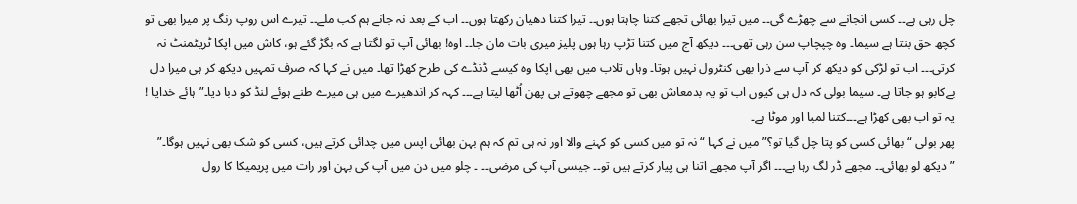چل رہی ہے۔۔ کسی انجانے سے چھڑے گی۔۔ میں تیرا بھائی تجھے کتنا چاہتا ہوں۔۔ تیرا کتنا دھیان رکھتا ہوں۔۔ اب کے بعد نہ جانے ہم کب ملے۔۔ تیرے اس روپ رنگ پر میرا بھی تو کچھ حق بنتا ہے سیما۔ وہ چپچاپ سن رہی تھی۔۔۔ دیکھ آج میں کتنا تڑپ رہا ہوں پلیز میری بات مان جا۔۔ اوہ! بھائی آپ تو لگتا ہے کہ بگڑ گئے ہو، کاش میں اپکا ٹریٹمنٹ نہ کرتی۔۔۔ اب تو لڑکی کو دیکھ کر آپ سے ذرا بھی کنٹرول نہیں ہوتا۔ وہاں تلاب میں بھی اپکا وہ کیسے ڈنڈے کی طرح کھڑا تھا۔ میں نے کہا کہ صرف تمہیں دیکھ کر ہی میرا دل بےکابو ہو جاتا ہے۔ سیما بولی کہ دل ہی کیوں اب تو یہ بدمعاش بھی تو مجھے چھوتے ہی پھن اُٹھا لیتا ہے۔۔۔ کہہ کر اندھیرے میں ہی میرے طنے ہوئے لنڈ کو دبا دیا۔”ہائے خدایا ! یہ تو اب بھی کھڑا ہے۔۔۔کتنا لمبا اور موٹا ہے۔
پھر بولی “بھائی کسی کو پتا چل گیا تو؟” میں نے کہا “نہ تو میں کسی کو کہنے والا اور نہ ہی تم کہ ہم بہن بھائی اپس میں چدائی کرتے ہیں، کسی کو شک بھی نہیں ہوگا۔”
” دیکھ لو بھائی۔۔ مجھے ڈر لگ رہا ہے۔۔۔ اگر آپ مجھے اتنا ہی پیار کرتے ہیں تو۔۔ جیسی آپ کی مرضی۔۔ ۔ چلو میں دن میں آپ کی بہن اور رات میں پریمیکا کا رول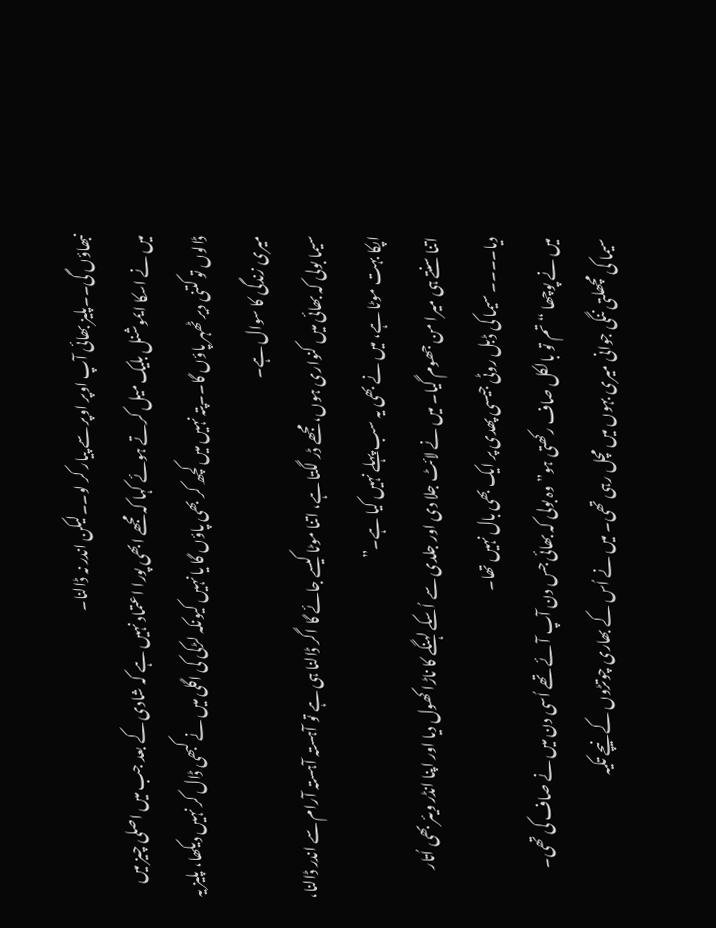نبھاؤں گی۔۔پلیز بھائی آپ اوپر اوپر سے پیار کر لو۔۔لیکن اندر نہ ڈالنا۔
میں نے اسکا ایموشنل بلیک میل کرتے ہوئے کہا کہ مجھے ابھی پورا اعتماد نہیں ہے کہ شادی کے بعد جب میں اصلی چیز میں ڈالوں تو کتنی دیر ٹھہر پاؤں گا۔۔پتہ نہیں میں کچھ کر بھی پاؤں گا یا نہیں کیونکہ لڑکی کی اگلی میں نے کبھی ڈال کر نہیں دیکھا، پلیز یہ میری زندگی کا سوال ہے۔
سیما بولی کہ بھائی میں کنواری ہوں، مجھے ڈر لگتا ہے، اتنا موٹا کیسے جائے گا اگر ڈالنا ہی ہے تو آہستہ آہستہ آرام سے اندر ڈالنا، اپکا بہت موٹا ہے، میں نے بھی یہ سب پہلے نہیں کیا ہے۔”
اتنا سنتے ہی میرا من جھوم گیا۔ میں نے لائٹ جلا دی اور جلدی سے اُسکے لہنگے کا ناڑا کھول دیا اور اپنا انڈر ویئر بھی اُتار دیا۔۔۔۔ سیما کی ڈبل روٹی جیسی پھدی پر ایک بھی بال نہیں تھا۔
میں نے پوچھا “تم تو بالکل صاف رکھتی ہو” وہ بولی کہ بھائی جس دن آپ آئے تھے اُسی دن میں نے صاف کی تھی۔
سیما کی مچھلتی ننگی جوانی میری بہوں میں مچل رہی تھی۔ میں نے اُس کے بھاری چوتڑوں کے نیچے تکیہ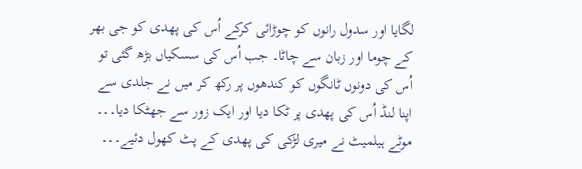لگایا اور سدول رانوں کو چوڑائی کرکے اُس کی پھدی کو جی بھر کے چوما اور زبان سے چاٹا۔ جب اُس کی سسکیاں بڑھ گئی تو اُس کی دونوں ٹانگوں کو کندھوں پر رکھ کر میں نے جلدی سے اپنا لنڈ اُس کی پھدی پر ٹکا دیا اور ایک زور سے جھٹکا دیا۔۔۔ موٹے ہیلمیٹ نے میری لڑکی کی پھدی کے پٹ کھول دئیے۔۔۔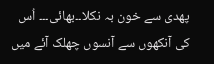پھدی سے خون بہ نکلا۔۔بھائی۔۔۔ اُس کی آنکھوں سے آنسوں چھلک آئے میں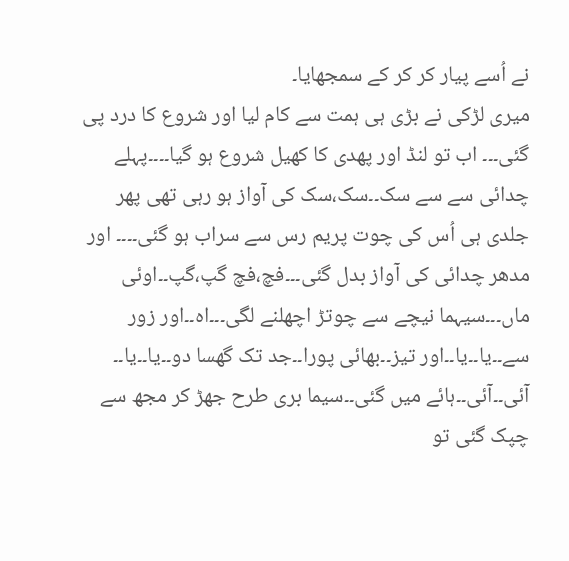نے اُسے پیار کر کر کے سمجھایا۔
میری لڑکی نے بڑی ہی ہمت سے کام لیا اور شروع کا درد پی گئی۔۔۔ اب تو لنڈ اور پھدی کا کھیل شروع ہو گیا۔۔۔۔پہلے چدائی سے سے سک۔۔سک،سک کی آواز ہو رہی تھی پھر جلدی ہی اُس کی چوت پریم رس سے سراب ہو گئی۔۔۔۔ اور مدھر چدائی کی آواز بدل گئی۔۔۔فچ،فچ گپ،گپ۔۔اوئی ماں۔۔۔سیہما نیچے سے چوتڑ اچھلنے لگی۔۔۔اہ۔۔اور زور سے۔۔یا۔۔یا۔۔اور تیز۔۔بھائی پورا۔۔جد تک گھسا دو۔۔یا۔۔یا۔۔ آئی۔۔آئی۔۔ہائے میں گئی۔۔سیما بری طرح جھڑ کر مجھ سے چپک گئی تو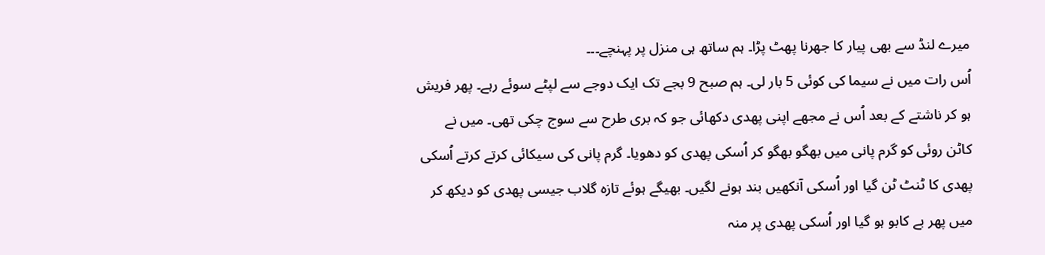میرے لنڈ سے بھی پیار کا جھرنا پھٹ پڑا۔ ہم ساتھ ہی منزل پر پہنچے۔۔۔
اُس رات میں نے سیما کی کوئی 5 بار لی۔ ہم صبح 9 بجے تک ایک دوجے سے لپٹے سوئے رہے۔ پھر فریش ہو کر ناشتے کے بعد اُس نے مجھے اپنی پھدی دکھائی جو کہ بری طرح سے سوج چکی تھی۔ میں نے کاٹن روئی کو گرم پانی میں بھگو بھگو کر اُسکی پھدی کو دھویا۔ گرم پانی کی سیکائی کرتے کرتے اُسکی پھدی کا ٹنٹ ٹن گیا اور اُسکی آنکھیں بند ہونے لگیں۔ بھیگے ہوئے تازہ گلاب جیسی پھدی کو دیکھ کر میں پھر بے کابو ہو گیا اور اُسکی پھدی پر منہ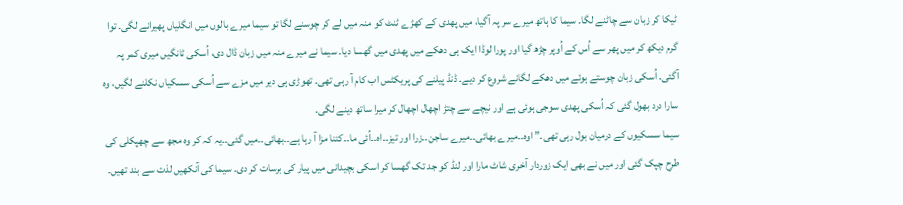ٹیکا کر زبان سے چاٹنے لگا۔ سیما کا ہاتھ میرے سر پہ آگیا، میں پھدی کے کھڑے ٹنٹ کو منہ میں لے کر چوسنے لگا تو سیما میرے بالوں میں انگلیاں پھیرانے لگی۔ توا گرم دیکھ کر میں پھر سے اُس کے اُوپر چڑھ گیا اور پورا لوڈا ایک ہی دھکے میں پھدی میں گھسا دیا۔ سیما نے میرے منہ میں زبان ڈال دی، اُسکی ٹانگیں میری کمر پہ آگئی۔ اُسکی زبان چوستے ہوئے میں دھکے لگانے شروع کر دیے۔ ڈنڈ پیلنے کی پریکٹس اب کام آ رہی تھی۔ تھوڑی ہی دیر میں مزے سے اُسکی سسکیاں نکلنے لگیں، وہ سارا درد بھول گئی کہ اُسکی پھدی سوجی ہوئی ہے اور نیچے سے چتڑ اچھال اچھال کر میرا ساتھ دینے لگی۔
سیما سسکیوں کے درمیان بول رہی تھی۔” اوہ۔۔میرے بھائی۔۔میرے ساجن۔۔زرا اور تیز۔۔اہ۔۔اُئی ما۔۔کتنا مزا آ رہا ہے۔۔بھائی۔۔میں گئی۔۔یہ کہ کر وہ مجھ سے چھپکلی کی طرح چپک گئی اور میں نے بھی ایک زوردار آخری شاٹ مارا اور لنڈ کو جد تک گھسا کر اسکی بچیدانی میں پیار کی برسات کر دی۔ سیما کی آنکھیں لذت سے بند تھیں۔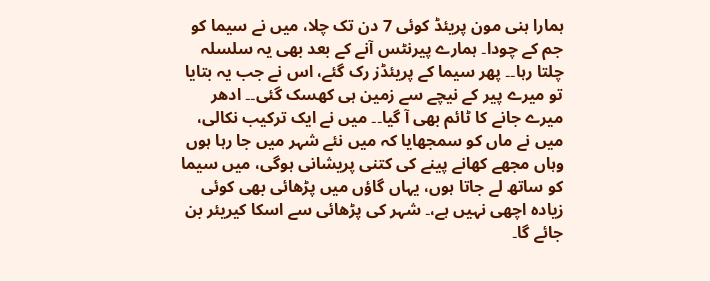ہمارا ہنی مون پریئڈ کوئی 7 دن تک چلا، میں نے سیما کو جم کے چودا۔ ہمارے پیرنٹس آنے کے بعد بھی یہ سلسلہ چلتا رہا۔۔ پھر سیما کے پریئڈز رک گئے، اس نے جب یہ بتایا تو میرے پیر کے نیچے سے زمین ہی کھسک گئی۔۔ ادھر میرے جانے کا ٹائم بھی آ گیا۔۔ میں نے ایک ترکیب نکالی، میں نے ماں کو سمجھایا کہ میں نئے شہر میں جا رہا ہوں وہاں مجھے کھانے پینے کی کتنی پریشانی ہوگی، میں سیما کو ساتھ لے جاتا ہوں، یہاں گاؤں میں پڑھائی بھی کوئی زیادہ اچھی نہیں ہے،۔ شہر کی پڑھائی سے اسکا کیریئر بن جائے گا۔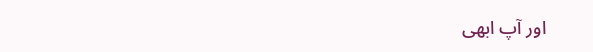اور آپ ابھی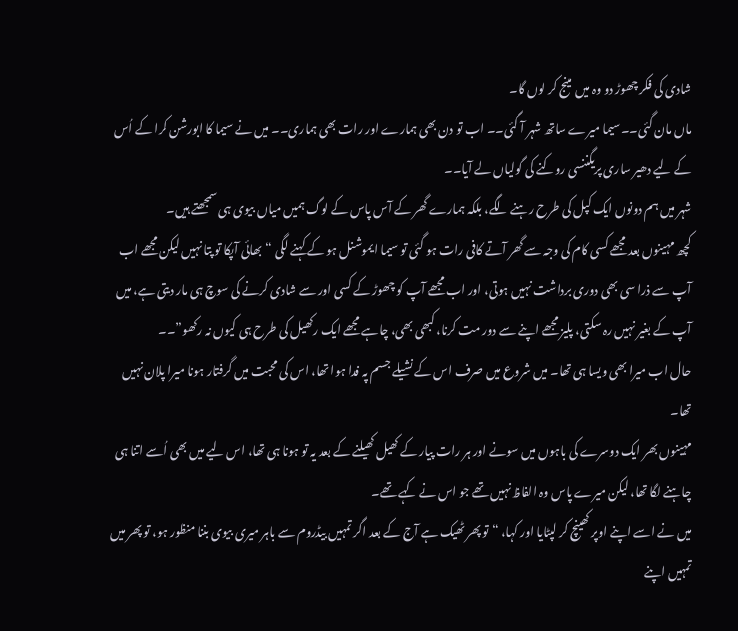شادی کی فکر چھوڑ دو وہ میں مینج کر لوں گا۔
ماں مان گئی۔۔سیما میرے ساتھ شہر آ گئی۔۔ اب تو دن بھی ہمارے اور رات بھی ہماری۔۔ میں نے سیما کا ابورشن کرا کے اُس کے لیے دھیر ساری پریگننسی روکنے کی گولیاں لے آیا۔۔
شہر میں ہم دونوں ایک کپل کی طرح رہنے لگے، بلکہ ہمارے گھر کے آس پاس کے لوگ ہمیں میاں بیوی ہی سمجھتے ہیں۔
کچھ مہینوں بعد مجھے کسی کام کی وجہ سے گھر آتے کافی رات ہو گئی تو سیما ایموشنل ہو کے کہنے لگی “بھائی آپکا تو پتا نہیں لیکن مجھے اب آپ سے ذرا سی بھی دوری برداشت نہیں ہوتی، اور اب مجھے آپ کو چھوڑ کے کسی اور سے شادی کرنے کی سوچ ہی مار دیتی ہے، میں آپ کے بغیر نہیں رہ سکتی، پلیز مجھے اپنے سے دور مت کرنا، کبھی بھی، چاہے مجھے ایک رکھیل کی طرح ہی کیوں نہ رکھو”۔۔
حال اب میرا بھی ویسا ہی تھا۔ میں شروع میں صرف اس کے نشیلے جسم پہ فدا ہوا تھا، اس کی محبت میں گرفتار ہونا میرا پلان نہیں تھا۔
مہینوں بھر ایک دوسرے کی باہوں میں سونے اور ہر رات پیار کے کھیل کھیلنے کے بعد یہ تو ہونا ہی تھا، اس لیے میں بھی اُسے اتنا ہی چاہنے لگا تھا، لیکن میرے پاس وہ الفاظ نہیں تھے جو اس نے کہے تھے۔
میں نے اسے اپنے اوپر کھینچ کر لپٹایا اور کہا، “تو پھر ٹھیک ہے آج کے بعد اگر تمہیں بیڈروم سے باہر میری بیوی بننا منظور ہو، تو پھر میں تمہیں اپنے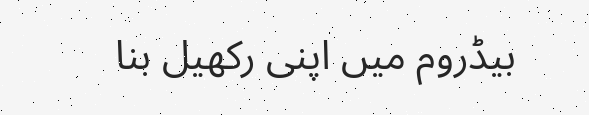بیڈروم میں اپنی رکھیل بنا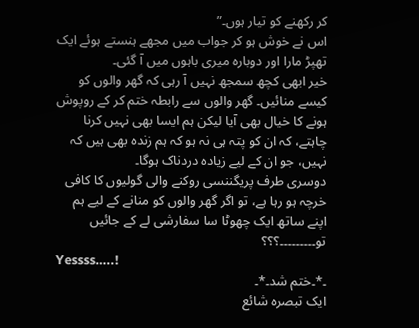کر رکھنے کو تیار ہوں۔”
اس نے خوش ہو کر جواب میں مجھے ہنستے ہوئے ایک تھپڑ مارا اور دوبارہ میری باہوں میں آ گئی۔
خیر ابھی کچھ سمجھ نہیں آ رہی کہ گھر والوں کو کیسے منائیں۔ گھر والوں سے رابطہ ختم کر کے روپوش ہونے کا خیال بھی آیا لیکن ہم ایسا بھی نہیں کرنا چاہتے، کہ ان کو پتہ ہی نہ ہو کہ ہم زندہ بھی ہیں کہ نہیں، جو ان کے لیے زیادہ دردناک ہوگا۔
دوسری طرف پریگننسی روکنے والی گولیوں کا کافی خرچہ ہو رہا ہے، تو اگر گھر والوں کو منانے کے لیے ہم اپنے ساتھ ایک چھوٹا سا سفارشی لے کے جائیں تو۔۔۔۔۔۔۔۔۔؟؟؟
Yessss…..!
۔*۔ختم شد۔*۔
ایک تبصرہ شائع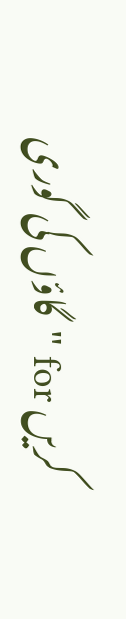کریں for "گاؤں کی گوری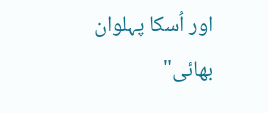اور اُسکا پہلوان بھائی"